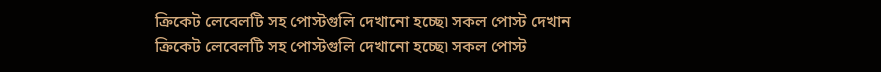ক্রিকেট লেবেলটি সহ পোস্টগুলি দেখানো হচ্ছে৷ সকল পোস্ট দেখান
ক্রিকেট লেবেলটি সহ পোস্টগুলি দেখানো হচ্ছে৷ সকল পোস্ট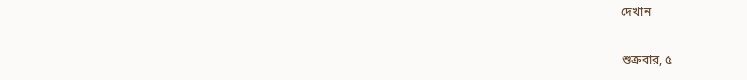দেখান

শুক্রবার, ৫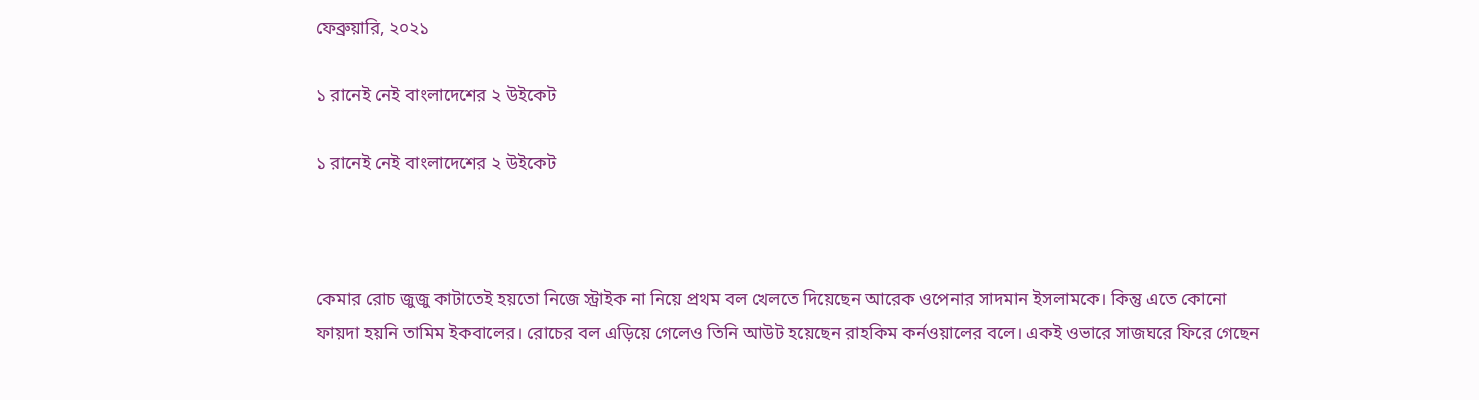ফেব্রুয়ারি, ২০২১

১ রানেই নেই বাংলাদেশের ২ উইকেট

১ রানেই নেই বাংলাদেশের ২ উইকেট



কেমার রোচ জুজু কাটাতেই হয়তো নিজে স্ট্রাইক না নিয়ে প্রথম বল খেলতে দিয়েছেন আরেক ওপেনার সাদমান ইসলামকে। কিন্তু এতে কোনো ফায়দা হয়নি তামিম ইকবালের। রোচের বল এড়িয়ে গেলেও তিনি আউট হয়েছেন রাহকিম কর্নওয়ালের বলে। একই ওভারে সাজঘরে ফিরে গেছেন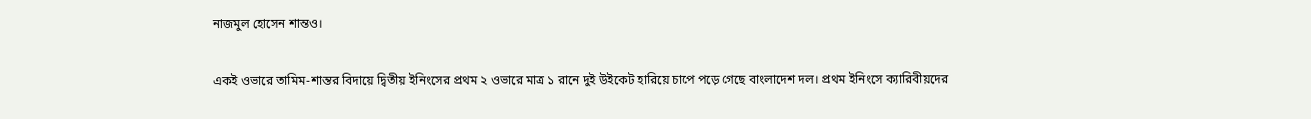নাজমুল হোসেন শান্তও।

একই ওভারে তামিম-শান্তর বিদায়ে দ্বিতীয় ইনিংসের প্রথম ২ ওভারে মাত্র ১ রানে দুই উইকেট হারিয়ে চাপে পড়ে গেছে বাংলাদেশ দল। প্রথম ইনিংসে ক্যারিবীয়দের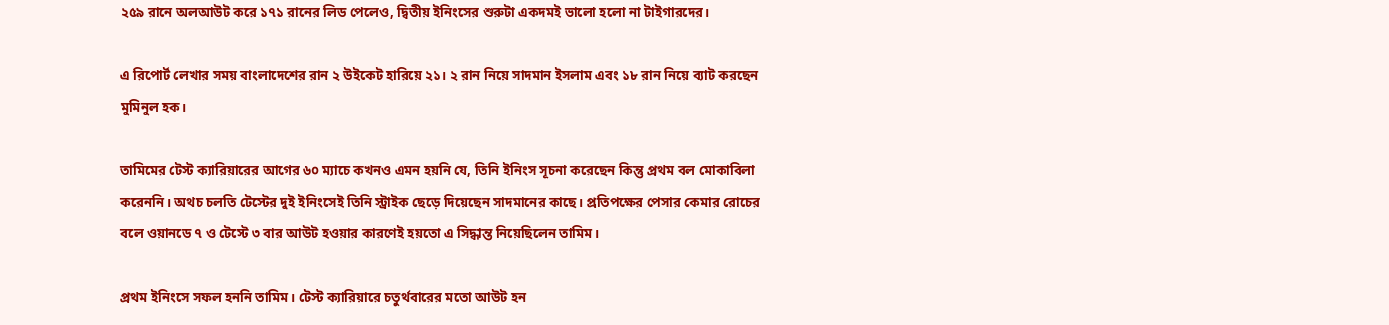২৫৯ রানে অলআউট করে ১৭১ রানের লিড পেলেও, দ্বিতীয় ইনিংসের শুরুটা একদমই ভালো হলো না টাইগারদের।

এ রিপোর্ট লেখার সময় বাংলাদেশের রান ২ উইকেট হারিয়ে ২১। ২ রান নিয়ে সাদমান ইসলাম এবং ১৮ রান নিয়ে ব্যাট করছেন মুমিনুল হক।

তামিমের টেস্ট ক্যারিয়ারের আগের ৬০ ম্যাচে কখনও এমন হয়নি যে, তিনি ইনিংস সূচনা করেছেন কিন্তু প্রথম বল মোকাবিলা করেননি। অথচ চলতি টেস্টের দুই ইনিংসেই তিনি স্ট্রাইক ছেড়ে দিয়েছেন সাদমানের কাছে। প্রতিপক্ষের পেসার কেমার রোচের বলে ওয়ানডে ৭ ও টেস্টে ৩ বার আউট হওয়ার কারণেই হয়তো এ সিদ্ধান্ত নিয়েছিলেন তামিম।

প্রথম ইনিংসে সফল হননি তামিম। টেস্ট ক্যারিয়ারে চতুর্থবারের মতো আউট হন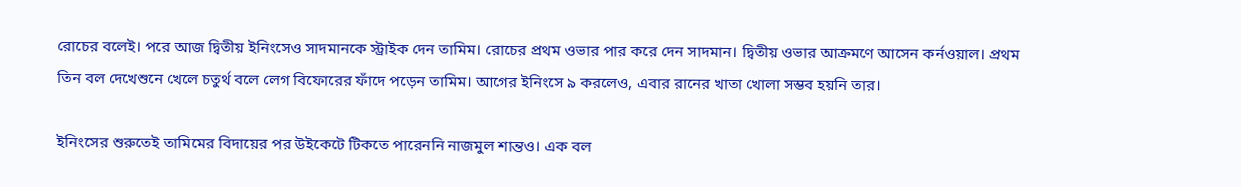রোচের বলেই। পরে আজ দ্বিতীয় ইনিংসেও সাদমানকে স্ট্রাইক দেন তামিম। রোচের প্রথম ওভার পার করে দেন সাদমান। দ্বিতীয় ওভার আক্রমণে আসেন কর্নওয়াল। প্রথম তিন বল দেখেশুনে খেলে চতুর্থ বলে লেগ বিফোরের ফাঁদে পড়েন তামিম। আগের ইনিংসে ৯ করলেও, এবার রানের খাতা খোলা সম্ভব হয়নি তার।

ইনিংসের শুরুতেই তামিমের বিদায়ের পর উইকেটে টিকতে পারেননি নাজমুল শান্তও। এক বল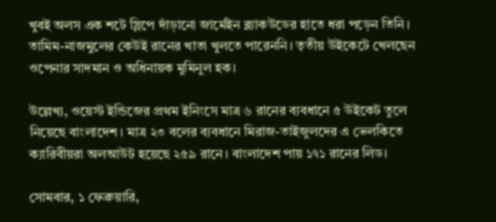খুবই অলস এক শটে স্লিপে দাঁড়ানো জার্মেইন ব্ল্যাকউডের হাতে ধরা পড়েন তিনি। তামিম-নাজমুলের কেউই রানের খাতা খুলতে পারেননি। তৃতীয় উইকেটে খেলছেন ওপেনার সাদমান ও অধিনায়ক মুমিনুল হক।

উল্লেখ্য, ওয়েস্ট ইন্ডিজের প্রথম ইনিংসে মাত্র ৬ রানের ব্যবধানে ৫ উইকেট তুলে নিয়েছে বাংলাদেশ। মাত্র ২৩ বলের ব্যবধানে মিরাজ-তাইজুলদের এ ভেলকিতে ক্যারিবীয়রা অলআউট হয়েছে ২৫৯ রানে। বাংলাদেশ পায় ১৭১ রানের লিড।

সোমবার, ১ ফেব্রুয়ারি,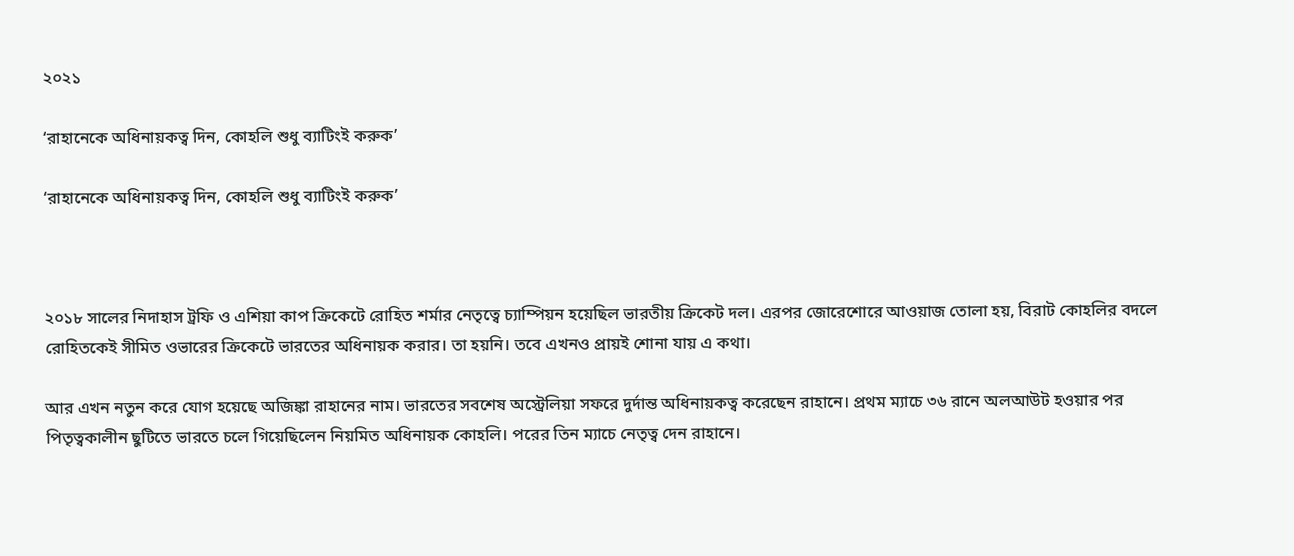২০২১

‘রাহানেকে অধিনায়কত্ব দিন, কোহলি শুধু ব্যাটিংই করুক’

‘রাহানেকে অধিনায়কত্ব দিন, কোহলি শুধু ব্যাটিংই করুক’



২০১৮ সালের নিদাহাস ট্রফি ও এশিয়া কাপ ক্রিকেটে রোহিত শর্মার নেতৃত্বে চ্যাম্পিয়ন হয়েছিল ভারতীয় ক্রিকেট দল। এরপর জোরেশোরে আওয়াজ তোলা হয়, বিরাট কোহলির বদলে রোহিতকেই সীমিত ওভারের ক্রিকেটে ভারতের অধিনায়ক করার। তা হয়নি। তবে এখনও প্রায়ই শোনা যায় এ কথা।

আর এখন নতুন করে যোগ হয়েছে অজিঙ্কা রাহানের নাম। ভারতের সবশেষ অস্ট্রেলিয়া সফরে দুর্দান্ত অধিনায়কত্ব করেছেন রাহানে। প্রথম ম্যাচে ৩৬ রানে অলআউট হওয়ার পর পিতৃত্বকালীন ছুটিতে ভারতে চলে গিয়েছিলেন নিয়মিত অধিনায়ক কোহলি। পরের তিন ম্যাচে নেতৃত্ব দেন রাহানে।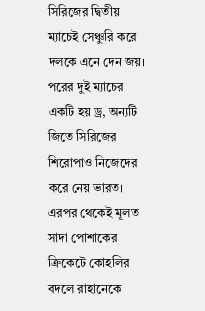সিরিজের দ্বিতীয় ম্যাচেই সেঞ্চুরি করে দলকে এনে দেন জয়। পরের দুই ম্যাচের একটি হয় ড্র, অন্যটি জিতে সিরিজের শিরোপাও নিজেদের করে নেয় ভারত। এরপর থেকেই মূলত সাদা পোশাকের ক্রিকেটে কোহলির বদলে রাহানেকে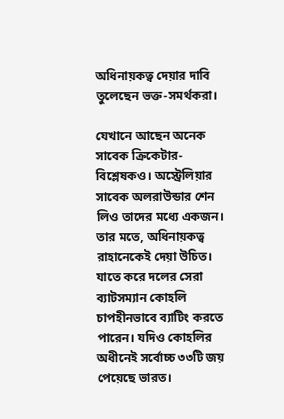অধিনায়কত্ব দেয়ার দাবি তুলেছেন ভক্ত-সমর্থকরা।

যেখানে আছেন অনেক সাবেক ক্রিকেটার-বিশ্লেষকও। অস্ট্রেলিয়ার সাবেক অলরাউন্ডার শেন লিও তাদের মধ্যে একজন। তার মতে, অধিনায়কত্ব রাহানেকেই দেয়া উচিত। যাতে করে দলের সেরা ব্যাটসম্যান কোহলি চাপহীনভাবে ব্যাটিং করতে পারেন। যদিও কোহলির অধীনেই সর্বোচ্চ ৩৩টি জয় পেয়েছে ভারত।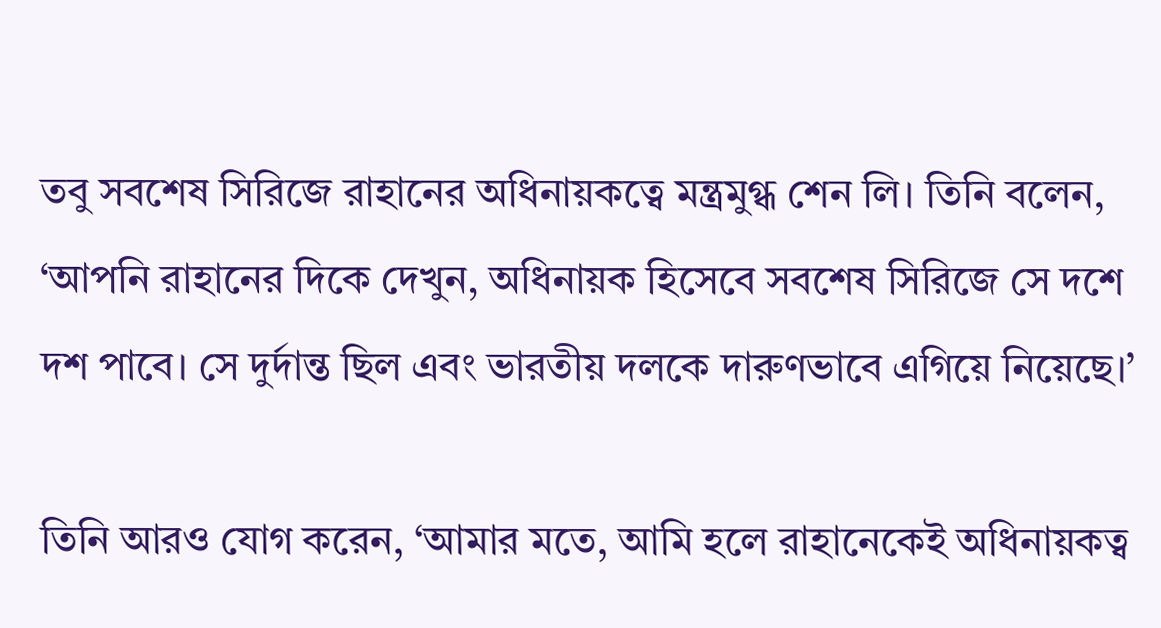তবু সবশেষ সিরিজে রাহানের অধিনায়কত্বে মন্ত্রমুগ্ধ শেন লি। তিনি বলেন, ‘আপনি রাহানের দিকে দেখুন, অধিনায়ক হিসেবে সবশেষ সিরিজে সে দশে দশ পাবে। সে দুর্দান্ত ছিল এবং ভারতীয় দলকে দারুণভাবে এগিয়ে নিয়েছে।’

তিনি আরও যোগ করেন, ‘আমার মতে, আমি হলে রাহানেকেই অধিনায়কত্ব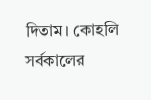দিতাম। কোহলি সর্বকালের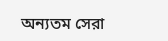অন্যতম সেরা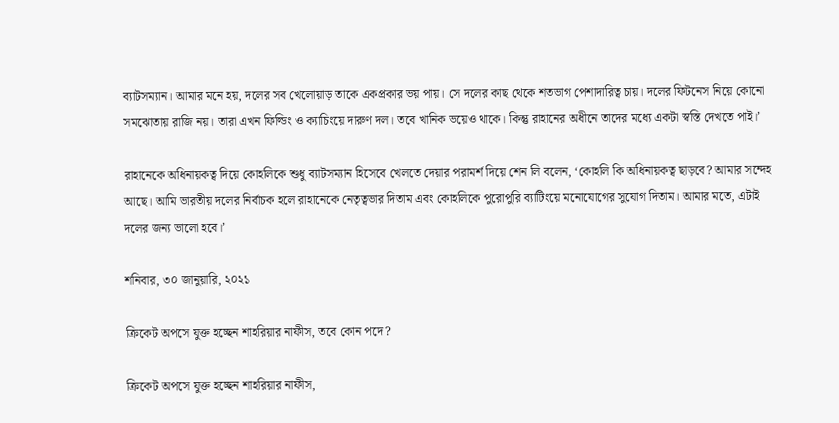ব্যাটসম্যান। আমার মনে হয়, দলের সব খেলোয়াড় তাকে একপ্রকার ভয় পায়। সে দলের কাছ থেকে শতভাগ পেশাদারিত্ব চায়। দলের ফিটনেস নিয়ে কোনো সমঝোতায় রাজি নয়। তারা এখন ফিল্ডিং ও ক্যাচিংয়ে দারুণ দল। তবে খানিক ভয়েও থাকে। কিন্তু রাহানের অধীনে তাদের মধ্যে একটা স্বস্তি দেখতে পাই।’

রাহানেকে অধিনায়কত্ব দিয়ে কোহলিকে শুধু ব্যাটসম্যান হিসেবে খেলতে দেয়ার পরামর্শ দিয়ে শেন লি বলেন, ‘কোহলি কি অধিনায়কত্ব ছাড়বে? আমার সন্দেহ আছে। আমি ভারতীয় দলের নির্বাচক হলে রাহানেকে নেতৃত্বভার দিতাম এবং কোহলিকে পুরোপুরি ব্যাটিংয়ে মনোযোগের সুযোগ দিতাম। আমার মতে, এটাই দলের জন্য ভালো হবে।’

শনিবার, ৩০ জানুয়ারি, ২০২১

ক্রিকেট অপসে যুক্ত হচ্ছেন শাহরিয়ার নাফীস, তবে কোন পদে?

ক্রিকেট অপসে যুক্ত হচ্ছেন শাহরিয়ার নাফীস,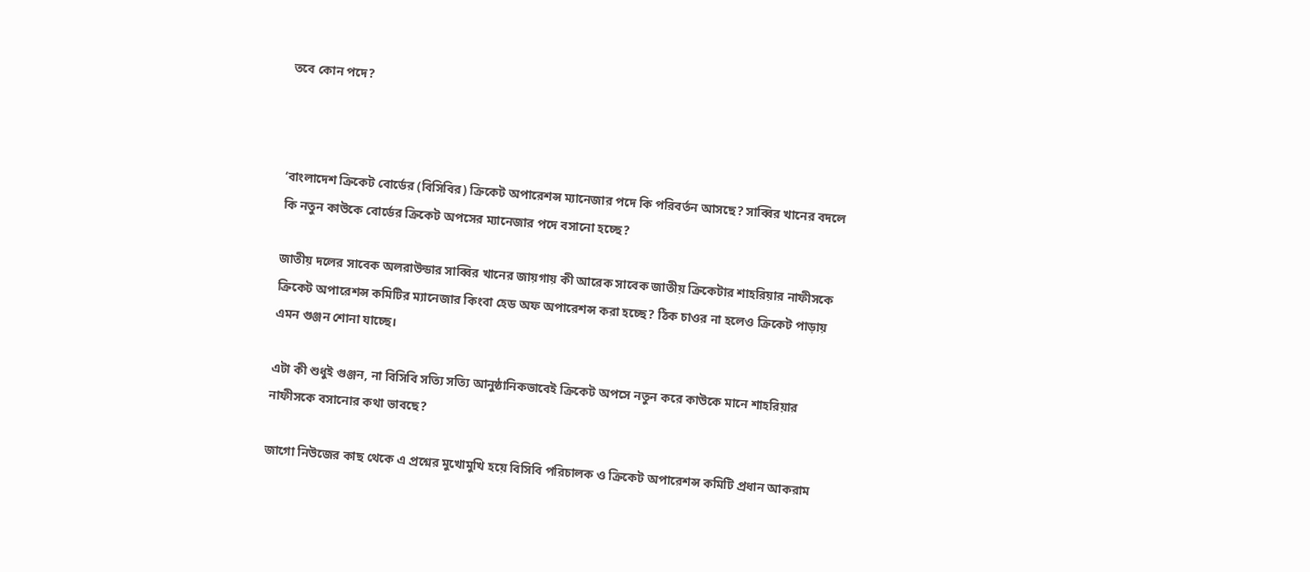তবে কোন পদে?



‘বাংলাদেশ ক্রিকেট বোর্ডের (বিসিবির) ক্রিকেট অপারেশন্স ম্যানেজার পদে কি পরিবর্তন আসছে? সাব্বির খানের বদলে কি নতুন কাউকে বোর্ডের ক্রিকেট অপসের ম্যানেজার পদে বসানো হচ্ছে?

জাতীয় দলের সাবেক অলরাউন্ডার সাব্বির খানের জায়গায় কী আরেক সাবেক জাতীয় ক্রিকেটার শাহরিয়ার নাফীসকে ক্রিকেট অপারেশন্স কমিটির ম্যানেজার কিংবা হেড অফ অপারেশন্স করা হচ্ছে? ঠিক চাওর না হলেও ক্রিকেট পাড়ায় এমন গুঞ্জন শোনা যাচ্ছে।

এটা কী শুধুই গুঞ্জন, না বিসিবি সত্যি সত্যি আনুষ্ঠানিকভাবেই ক্রিকেট অপসে নতুন করে কাউকে মানে শাহরিয়ার নাফীসকে বসানোর কথা ভাবছে?

জাগো নিউজের কাছ থেকে এ প্রশ্নের মুখোমুখি হয়ে বিসিবি পরিচালক ও ক্রিকেট অপারেশন্স কমিটি প্রধান আকরাম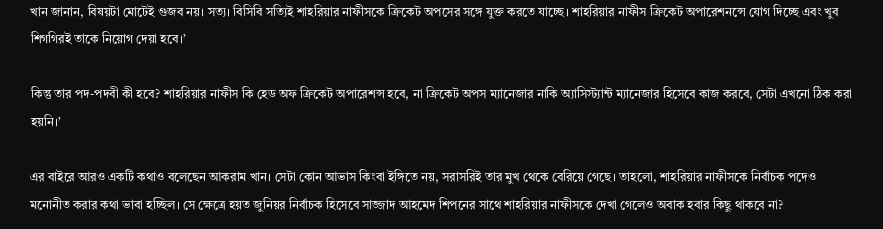খান জানান, বিষয়টা মোটেই গুজব নয়। সত্য। বিসিবি সত্যিই শাহরিয়ার নাফীসকে ক্রিকেট অপসের সঙ্গে যুক্ত করতে যাচ্ছে। শাহরিয়ার নাফীস ক্রিকেট অপারেশনন্সে যোগ দিচ্ছে এবং খুব শিগগিরই তাকে নিয়োগ দেয়া হবে।’

কিন্তু তার পদ-পদবী কী হবে? শাহরিয়ার নাফীস কি হেড অফ ক্রিকেট অপারেশন্স হবে, না ক্রিকেট অপস ম্যানেজার নাকি অ্যাসিস্ট্যান্ট ম্যানেজার হিসেবে কাজ করবে, সেটা এখনো ঠিক করা হয়নি।’

এর বাইরে আরও একটি কথাও বলেছেন আকরাম খান। সেটা কোন আভাস কিংবা ইঙ্গিতে নয়, সরাসরিই তার মুখ থেকে বেরিয়ে গেছে। তাহলো, শাহরিয়ার নাফীসকে নির্বাচক পদেও মনোনীত করার কথা ভাবা হচ্ছিল। সে ক্ষেত্রে হয়ত জুনিয়র নির্বাচক হিসেবে সাজ্জাদ আহমেদ শিপনের সাথে শাহরিয়ার নাফীসকে দেখা গেলেও অবাক হবার কিছু থাকবে না?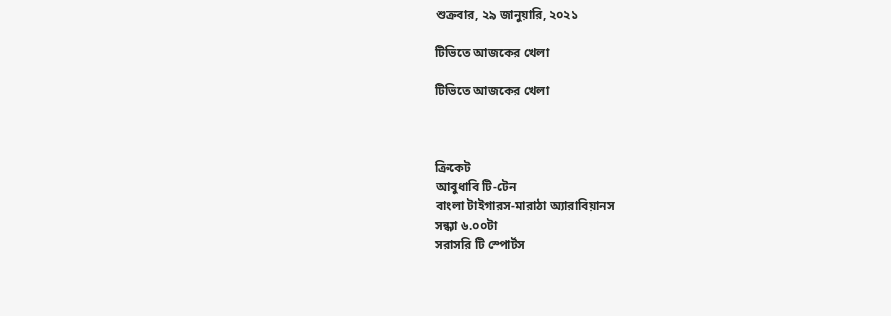শুক্রবার, ২৯ জানুয়ারি, ২০২১

টিভিতে আজকের খেলা

টিভিতে আজকের খেলা



ক্রিকেট
আবুধাবি টি-টেন
বাংলা টাইগারস-মারাঠা অ্যারাবিয়ানস
সন্ধ্যা ৬.০০টা
সরাসরি টি স্পোর্টস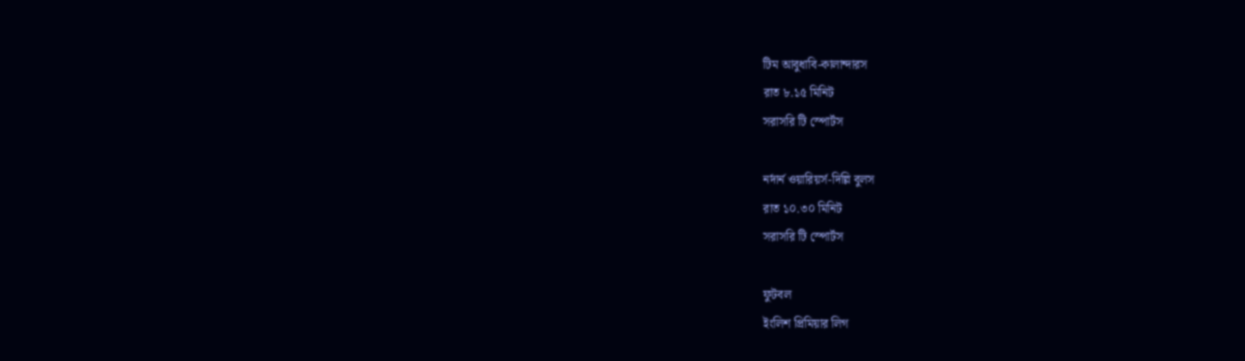টিম আবুধাবি-কালান্দারস
রাত ৮.১৫ মিনিট
সরাসরি টি স্পোর্টস

নর্দার্ন ওয়ারিয়র্স-দিল্লি বুলস
রাত ১০.৩০ মিনিট
সরাসরি টি স্পোর্টস

ফুটবল
ইংলিশ প্রিমিয়ার লিগ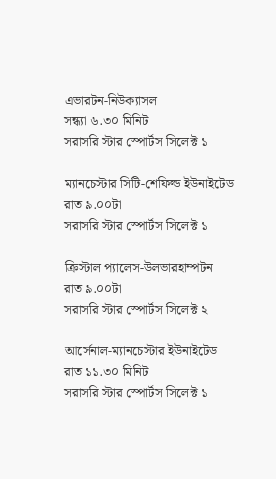এভারটন-নিউক্যাসল
সন্ধ্যা ৬.৩০ মিনিট
সরাসরি স্টার স্পোর্টস সিলেক্ট ১

ম্যানচেস্টার সিটি-শেফিল্ড ইউনাইটেড
রাত ৯.০০টা
সরাসরি স্টার স্পোর্টস সিলেক্ট ১

ক্রিস্টাল প্যালেস-উলভারহাম্পটন
রাত ৯.০০টা
সরাসরি স্টার স্পোর্টস সিলেক্ট ২

আর্সেনাল-ম্যানচেস্টার ইউনাইটেড
রাত ১১.৩০ মিনিট
সরাসরি স্টার স্পোর্টস সিলেক্ট ১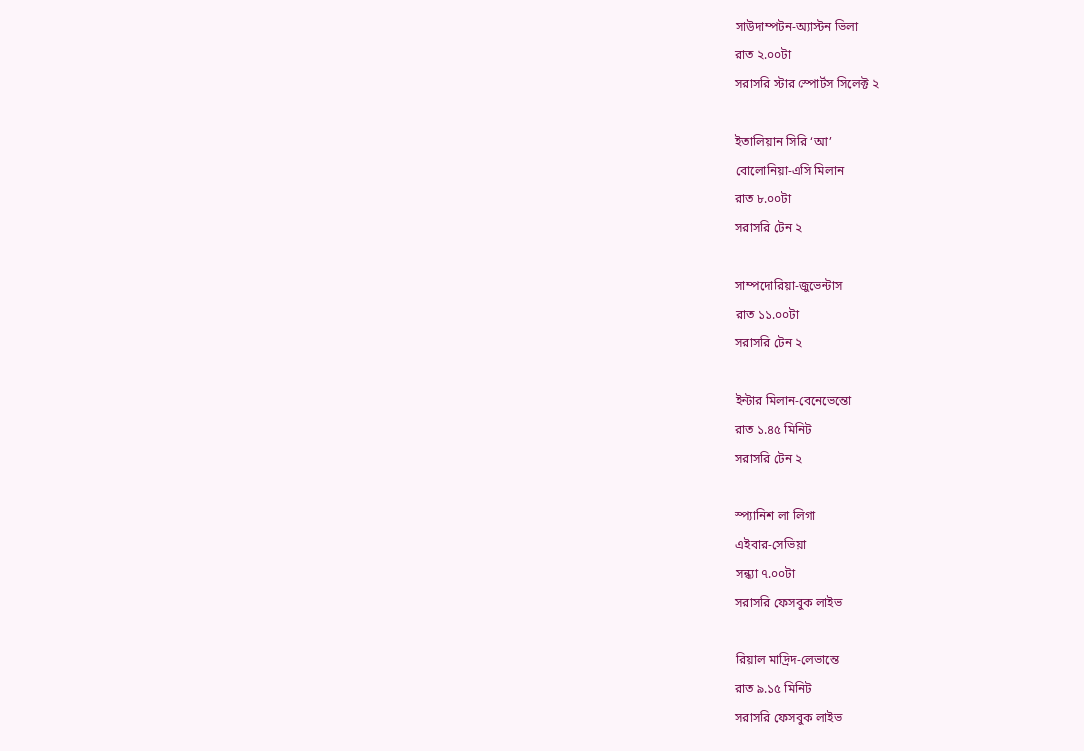সাউদাম্পটন-অ্যাস্টন ভিলা
রাত ২.০০টা
সরাসরি স্টার স্পোর্টস সিলেক্ট ২

ইতালিয়ান সিরি ‘আ’
বোলোনিয়া-এসি মিলান
রাত ৮.০০টা
সরাসরি টেন ২

সাম্পদোরিয়া-জুভেন্টাস
রাত ১১.০০টা
সরাসরি টেন ২

ইন্টার মিলান-বেনেভেন্তো
রাত ১.৪৫ মিনিট
সরাসরি টেন ২

স্প্যানিশ লা লিগা
এইবার-সেভিয়া
সন্ধ্যা ৭.০০টা
সরাসরি ফেসবুক লাইভ

রিয়াল মাদ্রিদ-লেভান্তে
রাত ৯.১৫ মিনিট
সরাসরি ফেসবুক লাইভ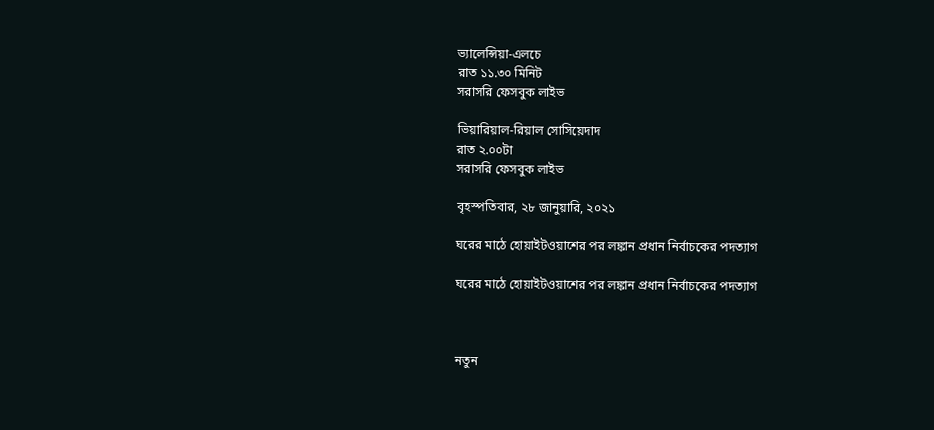ভ্যালেন্সিয়া-এলচে
রাত ১১.৩০ মিনিট
সরাসরি ফেসবুক লাইভ

ভিয়ারিয়াল-রিয়াল সোসিয়েদাদ
রাত ২.০০টা
সরাসরি ফেসবুক লাইভ

বৃহস্পতিবার, ২৮ জানুয়ারি, ২০২১

ঘরের মাঠে হোয়াইটওয়াশের পর লঙ্কান প্রধান নির্বাচকের পদত্যাগ

ঘরের মাঠে হোয়াইটওয়াশের পর লঙ্কান প্রধান নির্বাচকের পদত্যাগ



নতুন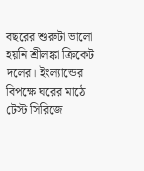বছরের শুরুটা ভালো হয়নি শ্রীলঙ্কা ক্রিকেট দলের। ইংল্যান্ডের বিপক্ষে ঘরের মাঠে টেস্ট সিরিজে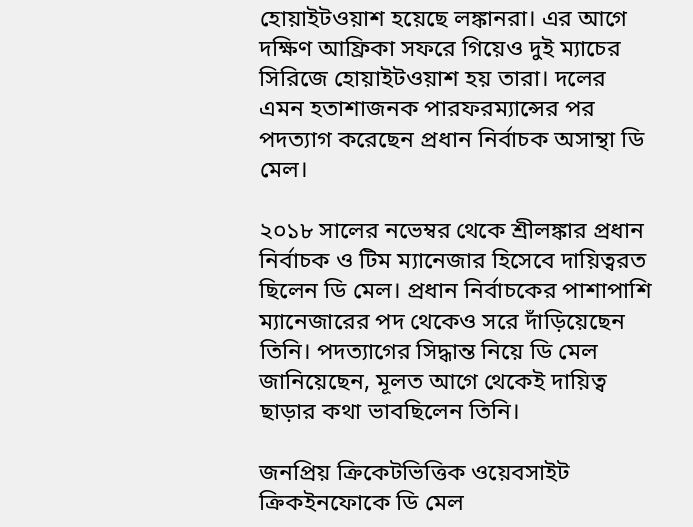হোয়াইটওয়াশ হয়েছে লঙ্কানরা। এর আগে দক্ষিণ আফ্রিকা সফরে গিয়েও দুই ম্যাচের সিরিজে হোয়াইটওয়াশ হয় তারা। দলের এমন হতাশাজনক পারফরম্যান্সের পর পদত্যাগ করেছেন প্রধান নির্বাচক অসান্থা ডি মেল।

২০১৮ সালের নভেম্বর থেকে শ্রীলঙ্কার প্রধান নির্বাচক ও টিম ম্যানেজার হিসেবে দায়িত্বরত ছিলেন ডি মেল। প্রধান নির্বাচকের পাশাপাশি ম্যানেজারের পদ থেকেও সরে দাঁড়িয়েছেন তিনি। পদত্যাগের সিদ্ধান্ত নিয়ে ডি মেল জানিয়েছেন, মূলত আগে থেকেই দায়িত্ব ছাড়ার কথা ভাবছিলেন তিনি।

জনপ্রিয় ক্রিকেটভিত্তিক ওয়েবসাইট ক্রিকইনফোকে ডি মেল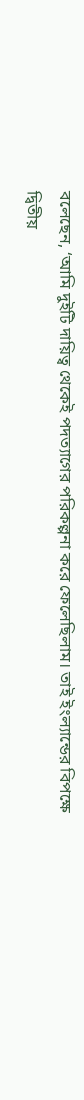বলেছেন, ‘আমি দুইটি দায়িত্ব থেকেই পদত্যাগের পরিকল্পনা করে ফেলেছিলাম। তাই ইংল্যান্ডের বিপক্ষে দ্বিতীয়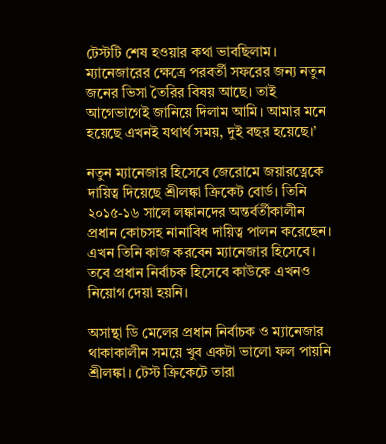টেস্টটি শেষ হওয়ার কথা ভাবছিলাম। ম্যানেজারের ক্ষেত্রে পরবর্তী সফরের জন্য নতুন জনের ভিসা তৈরির বিষয় আছে। তাই আগেভাগেই জানিয়ে দিলাম আমি। আমার মনে হয়েছে এখনই যথার্থ সময়, দুই বছর হয়েছে।’

নতুন ম্যানেজার হিসেবে জেরোমে জয়ারত্নেকে দায়িত্ব দিয়েছে শ্রীলঙ্কা ক্রিকেট বোর্ড। তিনি ২০১৫-১৬ সালে লঙ্কানদের অন্তর্বর্তীকালীন প্রধান কোচসহ নানাবিধ দায়িত্ব পালন করেছেন। এখন তিনি কাজ করবেন ম্যানেজার হিসেবে। তবে প্রধান নির্বাচক হিসেবে কাউকে এখনও নিয়োগ দেয়া হয়নি।

অসান্থা ডি মেলের প্রধান নির্বাচক ও ম্যানেজার থাকাকালীন সময়ে খুব একটা ভালো ফল পায়নি শ্রীলঙ্কা। টেস্ট ক্রিকেটে তারা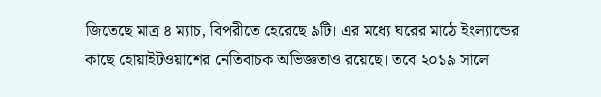জিতেছে মাত্র ৪ ম্যাচ, বিপরীতে হেরেছে ৯টি। এর মধ্যে ঘরের মাঠে ইংল্যান্ডের কাছে হোয়াইটওয়াশের নেতিবাচক অভিজ্ঞতাও রয়েছে। তবে ২০১৯ সালে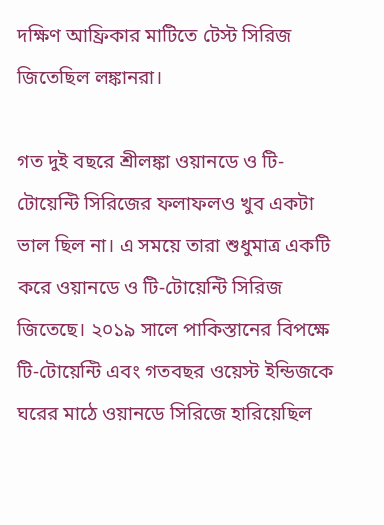দক্ষিণ আফ্রিকার মাটিতে টেস্ট সিরিজ জিতেছিল লঙ্কানরা।

গত দুই বছরে শ্রীলঙ্কা ওয়ানডে ও টি-টোয়েন্টি সিরিজের ফলাফলও খুব একটা ভাল ছিল না। এ সময়ে তারা শুধুমাত্র একটি করে ওয়ানডে ও টি-টোয়েন্টি সিরিজ জিতেছে। ২০১৯ সালে পাকিস্তানের বিপক্ষে টি-টোয়েন্টি এবং গতবছর ওয়েস্ট ইন্ডিজকে ঘরের মাঠে ওয়ানডে সিরিজে হারিয়েছিল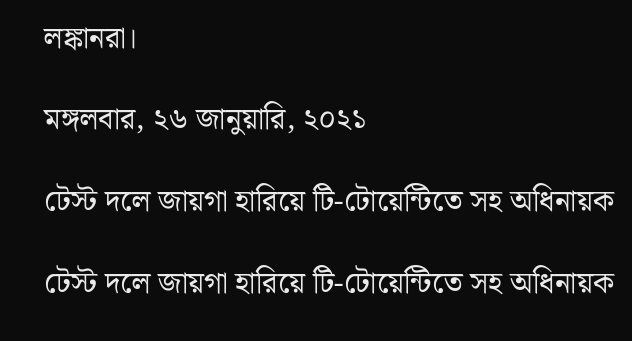লঙ্কানরা।

মঙ্গলবার, ২৬ জানুয়ারি, ২০২১

টেস্ট দলে জায়গা হারিয়ে টি-টোয়েন্টিতে সহ অধিনায়ক

টেস্ট দলে জায়গা হারিয়ে টি-টোয়েন্টিতে সহ অধিনায়ক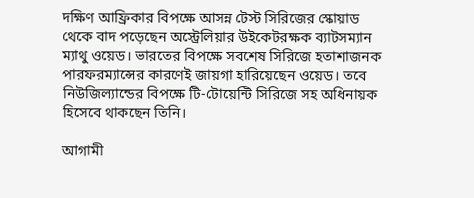দক্ষিণ আফ্রিকার বিপক্ষে আসন্ন টেস্ট সিরিজের স্কোয়াড থেকে বাদ পড়েছেন অস্ট্রেলিয়ার উইকেটরক্ষক ব্যাটসম্যান ম্যাথু ওয়েড। ভারতের বিপক্ষে সবশেষ সিরিজে হতাশাজনক পারফরম্যান্সের কারণেই জায়গা হারিয়েছেন ওয়েড। তবে নিউজিল্যান্ডের বিপক্ষে টি-টোয়েন্টি সিরিজে সহ অধিনায়ক হিসেবে থাকছেন তিনি।

আগামী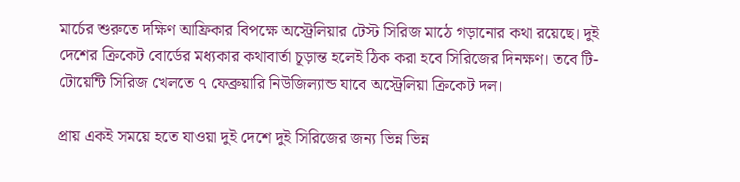মার্চের শুরুতে দক্ষিণ আফ্রিকার বিপক্ষে অস্ট্রেলিয়ার টেস্ট সিরিজ মাঠে গড়ানোর কথা রয়েছে। দুই দেশের ক্রিকেট বোর্ডের মধ্যকার কথাবার্তা চূড়ান্ত হলেই ঠিক করা হবে সিরিজের দিনক্ষণ। তবে টি-টোয়েন্টি সিরিজ খেলতে ৭ ফেব্রুয়ারি নিউজিল্যান্ড যাবে অস্ট্রেলিয়া ক্রিকেট দল।

প্রায় একই সময়ে হতে যাওয়া দুই দেশে দুই সিরিজের জন্য ভিন্ন ভিন্ন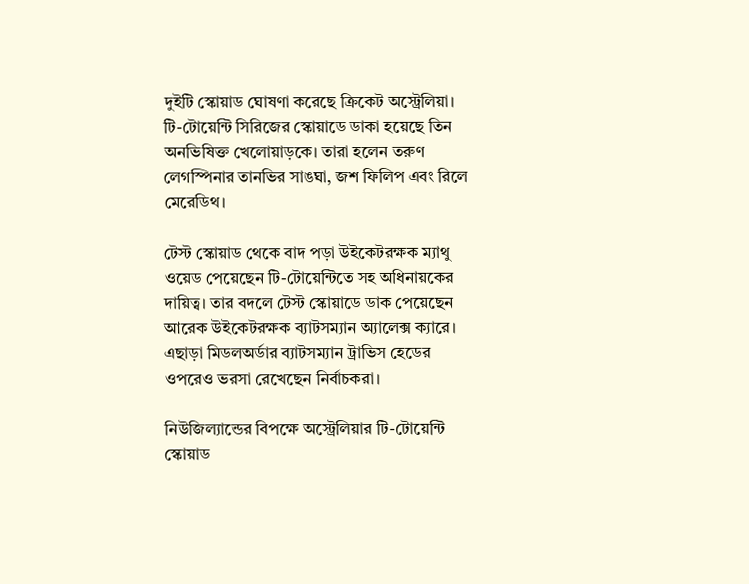দুইটি স্কোয়াড ঘোষণা করেছে ক্রিকেট অস্ট্রেলিয়া। টি-টোয়েন্টি সিরিজের স্কোয়াডে ডাকা হয়েছে তিন অনভিষিক্ত খেলোয়াড়কে। তারা হলেন তরুণ লেগস্পিনার তানভির সাঙঘা, জশ ফিলিপ এবং রিলে মেরেডিথ।

টেস্ট স্কোয়াড থেকে বাদ পড়া উইকেটরক্ষক ম্যাথু ওয়েড পেয়েছেন টি-টোয়েন্টিতে সহ অধিনায়কের দায়িত্ব। তার বদলে টেস্ট স্কোয়াডে ডাক পেয়েছেন আরেক উইকেটরক্ষক ব্যাটসম্যান অ্যালেক্স ক্যারে। এছাড়া মিডলঅর্ডার ব্যাটসম্যান ট্রাভিস হেডের ওপরেও ভরসা রেখেছেন নির্বাচকরা।

নিউজিল্যান্ডের বিপক্ষে অস্ট্রেলিয়ার টি-টোয়েন্টি স্কোয়াড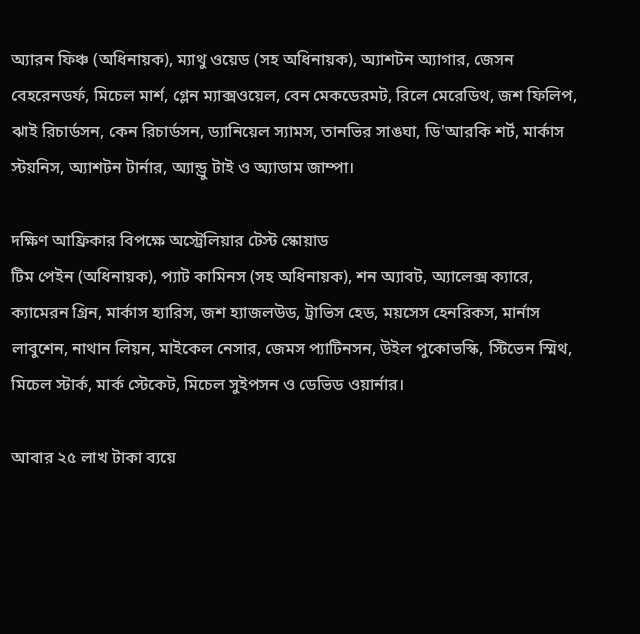অ্যারন ফিঞ্চ (অধিনায়ক), ম্যাথু ওয়েড (সহ অধিনায়ক), অ্যাশটন অ্যাগার, জেসন বেহরেনডর্ফ, মিচেল মার্শ, গ্লেন ম্যাক্সওয়েল, বেন মেকডেরমট, রিলে মেরেডিথ, জশ ফিলিপ, ঝাই রিচার্ডসন, কেন রিচার্ডসন, ড্যানিয়েল স্যামস, তানভির সাঙঘা, ডি'আরকি শর্ট, মার্কাস স্টয়নিস, অ্যাশটন টার্নার, অ্যান্ড্রু টাই ও অ্যাডাম জাম্পা।

দক্ষিণ আফ্রিকার বিপক্ষে অস্ট্রেলিয়ার টেস্ট স্কোয়াড
টিম পেইন (অধিনায়ক), প্যাট কামিনস (সহ অধিনায়ক), শন অ্যাবট, অ্যালেক্স ক্যারে, ক্যামেরন গ্রিন, মার্কাস হ্যারিস, জশ হ্যাজলউড, ট্রাভিস হেড, ময়সেস হেনরিকস, মার্নাস লাবুশেন, নাথান লিয়ন, মাইকেল নেসার, জেমস প্যাটিনসন, উইল পুকোভস্কি, স্টিভেন স্মিথ, মিচেল স্টার্ক, মার্ক স্টেকেট, মিচেল সুইপসন ও ডেভিড ওয়ার্নার।

আবার ২৫ লাখ টাকা ব্যয়ে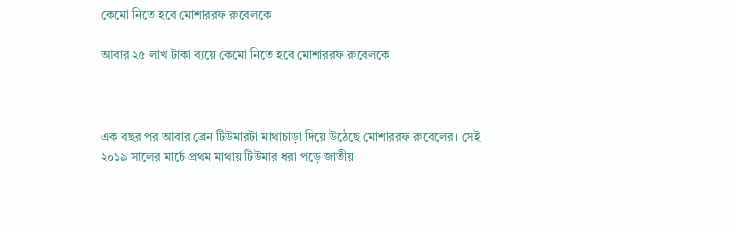কেমো নিতে হবে মোশাররফ রুবেলকে

আবার ২৫ লাখ টাকা ব্যয়ে কেমো নিতে হবে মোশাররফ রুবেলকে



এক বছর পর আবার ব্রেন টিউমারটা মাথাচাড়া দিয়ে উঠেছে মোশাররফ রুবেলের। সেই ২০১৯ সালের মার্চে প্রথম মাথায় টিউমার ধরা পড়ে জাতীয়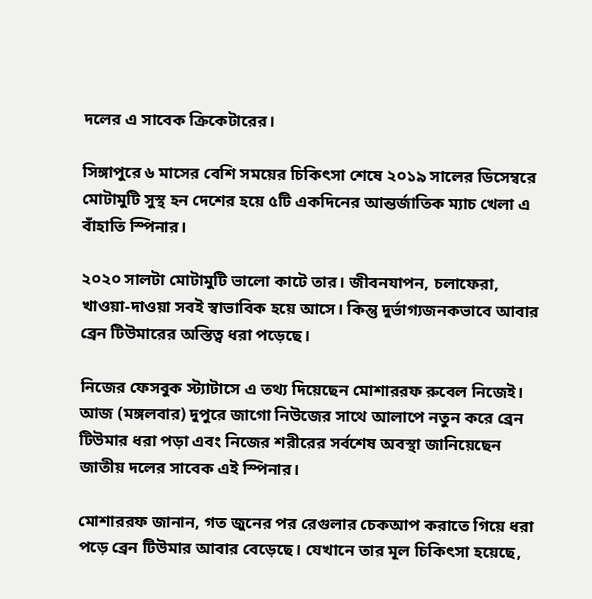দলের এ সাবেক ক্রিকেটারের।

সিঙ্গাপুরে ৬ মাসের বেশি সময়ের চিকিৎসা শেষে ২০১৯ সালের ডিসেম্বরে মোটামুটি সুস্থ হন দেশের হয়ে ৫টি একদিনের আন্তর্জাতিক ম্যাচ খেলা এ বাঁহাতি স্পিনার।

২০২০ সালটা মোটামুটি ভালো কাটে তার। জীবনযাপন, চলাফেরা, খাওয়া-দাওয়া সবই স্বাভাবিক হয়ে আসে। কিন্তু দুর্ভাগ্যজনকভাবে আবার ব্রেন টিউমারের অস্তিত্ব ধরা পড়েছে।

নিজের ফেসবুক স্ট্যাটাসে এ তথ্য দিয়েছেন মোশাররফ রুবেল নিজেই। আজ (মঙ্গলবার) দুপুরে জাগো নিউজের সাথে আলাপে নতুন করে ব্রেন টিউমার ধরা পড়া এবং নিজের শরীরের সর্বশেষ অবস্থা জানিয়েছেন জাতীয় দলের সাবেক এই স্পিনার।

মোশাররফ জানান, গত জুনের পর রেগুলার চেকআপ করাতে গিয়ে ধরা পড়ে ব্রেন টিউমার আবার বেড়েছে। যেখানে তার মূল চিকিৎসা হয়েছে,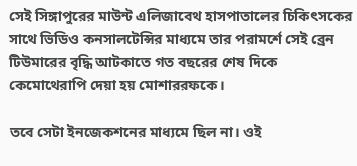সেই সিঙ্গাপুরের মাউন্ট এলিজাবেথ হাসপাতালের চিকিৎসকের সাথে ভিডিও কনসালটেন্সির মাধ্যমে তার পরামর্শে সেই ব্রেন টিউমারের বৃদ্ধি আটকাতে গত বছরের শেষ দিকে কেমোথেরাপি দেয়া হয় মোশাররফকে।

তবে সেটা ইনজেকশনের মাধ্যমে ছিল না। ওই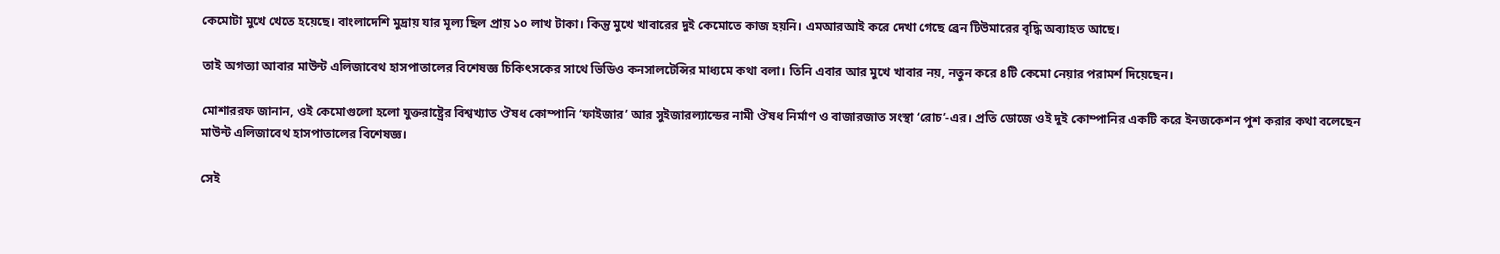কেমোটা মুখে খেতে হয়েছে। বাংলাদেশি মুদ্রায় যার মূল্য ছিল প্রায় ১০ লাখ টাকা। কিন্তু মুখে খাবারের দুই কেমোতে কাজ হয়নি। এমআরআই করে দেখা গেছে ব্রেন টিউমারের বৃদ্ধি অব্যাহত আছে।

তাই অগত্যা আবার মাউন্ট এলিজাবেথ হাসপাতালের বিশেষজ্ঞ চিকিৎসকের সাথে ভিডিও কনসালটেন্সির মাধ্যমে কথা বলা। তিনি এবার আর মুখে খাবার নয়, নতুন করে ৪টি কেমো নেয়ার পরামর্শ দিয়েছেন।

মোশাররফ জানান, ওই কেমোগুলো হলো যুক্তরাষ্ট্রের বিশ্বখ্যাত ঔষধ কোম্পানি ‘ফাইজার’ আর সুইজারল্যান্ডের নামী ঔষধ নির্মাণ ও বাজারজাত সংস্থা ‘রোচ’-এর। প্রতি ডোজে ওই দুই কোম্পানির একটি করে ইনজকেশন পুশ করার কথা বলেছেন মাউন্ট এলিজাবেথ হাসপাতালের বিশেষজ্ঞ।

সেই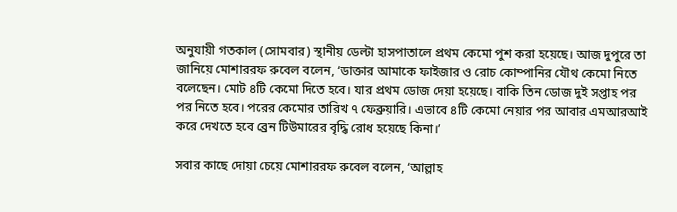অনুযায়ী গতকাল (সোমবার) স্থানীয় ডেল্টা হাসপাতালে প্রথম কেমো পুশ করা হয়েছে। আজ দুপুরে তা জানিয়ে মোশাররফ রুবেল বলেন, ‘ডাক্তার আমাকে ফাইজার ও রোচ কোম্পানির যৌথ কেমো নিতে বলেছেন। মোট ৪টি কেমো দিতে হবে। যার প্রথম ডোজ দেয়া হয়েছে। বাকি তিন ডোজ দুই সপ্তাহ পর পর নিতে হবে। পরের কেমোর তারিখ ৭ ফেব্রুয়ারি। এভাবে ৪টি কেমো নেয়ার পর আবার এমআরআই করে দেখতে হবে ব্রেন টিউমারের বৃদ্ধি রোধ হয়েছে কিনা।’

সবার কাছে দোয়া চেয়ে মোশাররফ রুবেল বলেন, ‘আল্লাহ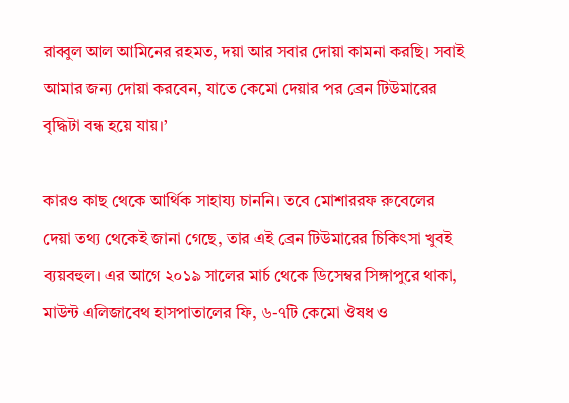রাব্বুল আল আমিনের রহমত, দয়া আর সবার দোয়া কামনা করছি। সবাই আমার জন্য দোয়া করবেন, যাতে কেমো দেয়ার পর ব্রেন টিউমারের বৃদ্ধিটা বন্ধ হয়ে যায়।’

কারও কাছ থেকে আর্থিক সাহায্য চাননি। তবে মোশাররফ রুবেলের দেয়া তথ্য থেকেই জানা গেছে, তার এই ব্রেন টিউমারের চিকিৎসা খুবই ব্যয়বহুল। এর আগে ২০১৯ সালের মার্চ থেকে ডিসেম্বর সিঙ্গাপুরে থাকা, মাউন্ট এলিজাবেথ হাসপাতালের ফি, ৬-৭টি কেমো ঔষধ ও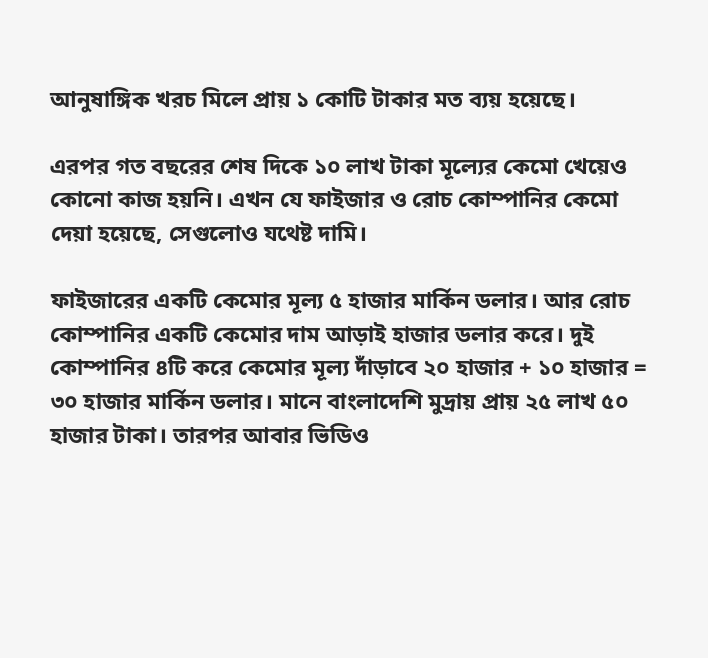আনুষাঙ্গিক খরচ মিলে প্রায় ১ কোটি টাকার মত ব্যয় হয়েছে।

এরপর গত বছরের শেষ দিকে ১০ লাখ টাকা মূল্যের কেমো খেয়েও কোনো কাজ হয়নি। এখন যে ফাইজার ও রোচ কোম্পানির কেমো দেয়া হয়েছে, সেগুলোও যথেষ্ট দামি।

ফাইজারের একটি কেমোর মূল্য ৫ হাজার মার্কিন ডলার। আর রোচ কোম্পানির একটি কেমোর দাম আড়াই হাজার ডলার করে। দুই কোম্পানির ৪টি করে কেমোর মূল্য দাঁড়াবে ২০ হাজার + ১০ হাজার = ৩০ হাজার মার্কিন ডলার। মানে বাংলাদেশি মুদ্রায় প্রায় ২৫ লাখ ৫০ হাজার টাকা। তারপর আবার ভিডিও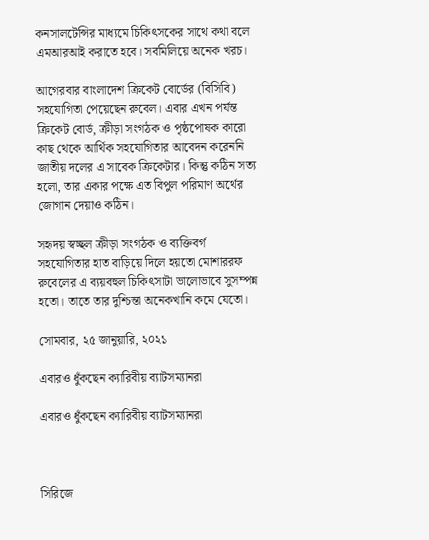কনসালটেন্সির মাধ্যমে চিকিৎসকের সাথে কথা বলে এমআরআই করাতে হবে। সবমিলিয়ে অনেক খরচ।

আগেরবার বাংলাদেশ ক্রিকেট বোর্ডের (বিসিবি) সহযোগিতা পেয়েছেন রুবেল। এবার এখন পর্যন্ত ক্রিকেট বোর্ড, ক্রীড়া সংগঠক ও পৃষ্ঠপোষক কারো কাছ থেকে আর্থিক সহযোগিতার আবেদন করেননি জাতীয় দলের এ সাবেক ক্রিকেটার। কিন্তু কঠিন সত্য হলো, তার একার পক্ষে এত বিপুল পরিমাণ অর্থের জোগান দেয়াও কঠিন।

সহৃদয় স্বচ্ছল ক্রীড়া সংগঠক ও ব্যক্তিবর্গ সহযোগিতার হাত বাড়িয়ে দিলে হয়তো মোশাররফ রুবেলের এ ব্যয়বহুল চিকিৎসাটা ভালোভাবে সুসম্পন্ন হতো। তাতে তার দুশ্চিন্তা অনেকখানি কমে যেতো।

সোমবার, ২৫ জানুয়ারি, ২০২১

এবারও ধুঁকছেন ক্যারিবীয় ব্যাটসম্যানরা

এবারও ধুঁকছেন ক্যারিবীয় ব্যাটসম্যানরা



সিরিজে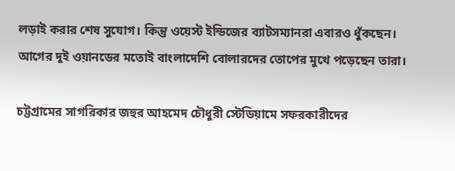লড়াই করার শেষ সুযোগ। কিন্তু ওয়েস্ট ইন্ডিজের ব্যাটসম্যানরা এবারও ধুঁকছেন। আগের দুই ওয়ানডের মতোই বাংলাদেশি বোলারদের তোপের মুখে পড়েছেন তারা।

চট্টগ্রামের সাগরিকার জহুর আহমেদ চৌধুরী স্টেডিয়ামে সফরকারীদের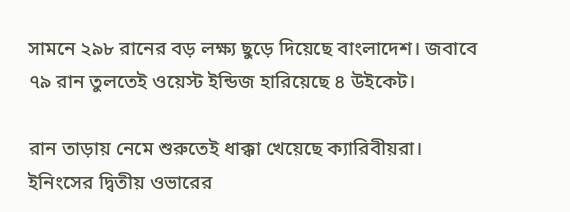সামনে ২৯৮ রানের বড় লক্ষ্য ছুড়ে দিয়েছে বাংলাদেশ। জবাবে ৭৯ রান তুলতেই ওয়েস্ট ইন্ডিজ হারিয়েছে ৪ উইকেট।

রান তাড়ায় নেমে শুরুতেই ধাক্কা খেয়েছে ক্যারিবীয়রা। ইনিংসের দ্বিতীয় ওভারের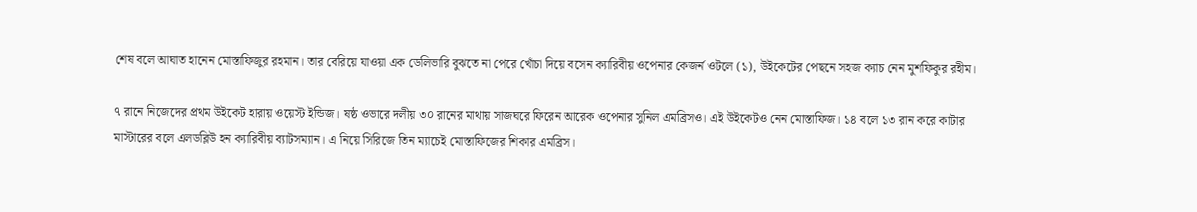শেষ বলে আঘাত হানেন মোস্তাফিজুর রহমান। তার বেরিয়ে যাওয়া এক ডেলিভারি বুঝতে না পেরে খোঁচা দিয়ে বসেন ক্যারিবীয় ওপেনার কেজর্ন ওটলে (১), উইকেটের পেছনে সহজ ক্যাচ নেন মুশফিকুর রহীম।

৭ রানে নিজেদের প্রথম উইকেট হারায় ওয়েস্ট ইন্ডিজ। ষষ্ঠ ওভারে দলীয় ৩০ রানের মাথায় সাজঘরে ফিরেন আরেক ওপেনার সুনিল এমব্রিসও। এই উইকেটও নেন মোস্তাফিজ। ১৪ বলে ১৩ রান করে কাটার মাস্টারের বলে এলডব্লিউ হন ক্যারিবীয় ব্যাটসম্যান। এ নিয়ে সিরিজে তিন ম্যাচেই মোস্তাফিজের শিকার এমব্রিস।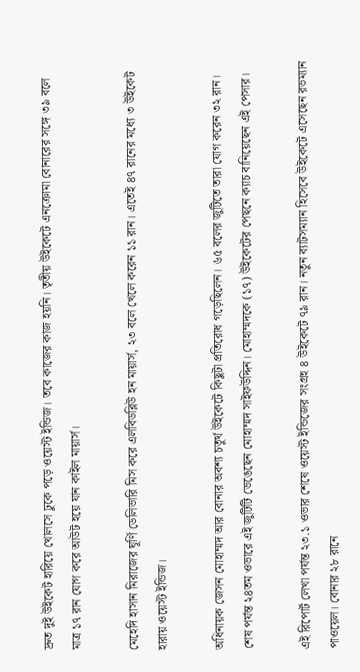দ্রুত দুই উইকেট হারিয়ে খোলসে ঢুকে পড়ে ওয়েস্ট ইন্ডিজ। তবে কাজের কাজ হয়নি। তৃতীয় উইকেটে এনক্রোমা বোনারের সঙ্গে ৩৯ বলে মাত্র ১৭ রান যোগ করে আউট হয়ে যান কাইল মায়ার্স।

মেহেদি হাসান মিরাজের ঘূর্ণি ডেলিভারি মিস করে এলবিডব্লিউ হন মায়ার্স, ২৩ বলে খেলে করেন ১১ রান। এতেই ৪৭ রানের মধ্যে ৩ উইকেট হারায় ওয়েস্ট ইন্ডিজ।

অধিনায়ক জেসন মোহাম্মদ আর বোনার অবশ্য চতুর্থ উইকেটে কিছুটা প্রতিরোধ গড়েছিলেন। ৬৫ বলের জুটিতে তারা যোগ করেন ৩২ রান। শেষ পর্যন্ত ২৪তম ওভারে এই জুটিটি ভেঙেছেন মোহাম্মদ সাইফউদ্দিন। মোহাম্মদকে (১৭) উইকেটের পেছনে ক্যাচ বানিয়েছেন এই পেসার।

এই রিপোর্ট লেখা পর্যন্ত ২৩.১ ওভার শেষে ওয়েস্ট ইন্ডিজের সংগ্রহ ৪ উইকেটে ৭৯ রান। নতুন ব্যাটসম্যান হিসেবে উইকেটে এসেছেন রভম্যান পাওয়েল। বোনার ২৮ রানে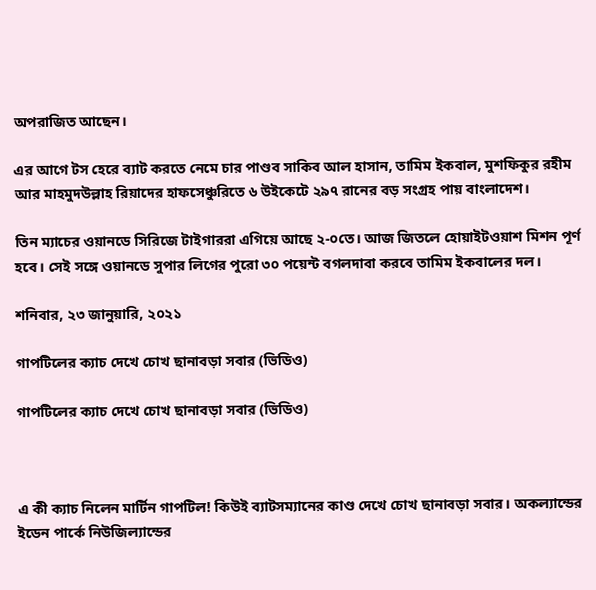অপরাজিত আছেন।

এর আগে টস হেরে ব্যাট করতে নেমে চার পাণ্ডব সাকিব আল হাসান, তামিম ইকবাল, মুশফিকুর রহীম আর মাহমুদউল্লাহ রিয়াদের হাফসেঞ্চুরিতে ৬ উইকেটে ২৯৭ রানের বড় সংগ্রহ পায় বাংলাদেশ।

তিন ম্যাচের ওয়ানডে সিরিজে টাইগাররা এগিয়ে আছে ২-০তে। আজ জিতলে হোয়াইটওয়াশ মিশন পূর্ণ হবে। সেই সঙ্গে ওয়ানডে সুপার লিগের পুরো ৩০ পয়েন্ট বগলদাবা করবে তামিম ইকবালের দল।

শনিবার, ২৩ জানুয়ারি, ২০২১

গাপটিলের ক্যাচ দেখে চোখ ছানাবড়া সবার (ভিডিও)

গাপটিলের ক্যাচ দেখে চোখ ছানাবড়া সবার (ভিডিও)



এ কী ক্যাচ নিলেন মার্টিন গাপটিল! কিউই ব্যাটসম্যানের কাণ্ড দেখে চোখ ছানাবড়া সবার। অকল্যান্ডের ইডেন পার্কে নিউজিল্যান্ডের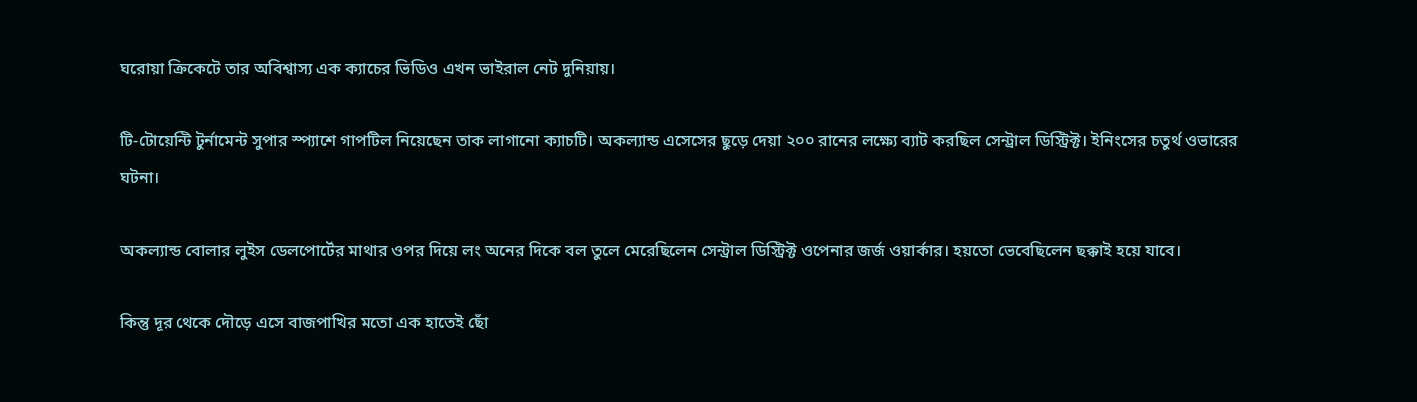ঘরোয়া ক্রিকেটে তার অবিশ্বাস্য এক ক্যাচের ভিডিও এখন ভাইরাল নেট দুনিয়ায়।

টি-টোয়েন্টি টুর্নামেন্ট সুপার স্প্যাশে গাপটিল নিয়েছেন তাক লাগানো ক্যাচটি। অকল্যান্ড এসেসের ছুড়ে দেয়া ২০০ রানের লক্ষ্যে ব্যাট করছিল সেন্ট্রাল ডিস্ট্রিক্ট। ইনিংসের চতুর্থ ওভারের ঘটনা।

অকল্যান্ড বোলার লুইস ডেলপোর্টের মাথার ওপর দিয়ে লং অনের দিকে বল তুলে মেরেছিলেন সেন্ট্রাল ডিস্ট্রিক্ট ওপেনার জর্জ ওয়ার্কার। হয়তো ভেবেছিলেন ছক্কাই হয়ে যাবে।

কিন্তু দূর থেকে দৌড়ে এসে বাজপাখির মতো এক হাতেই ছোঁ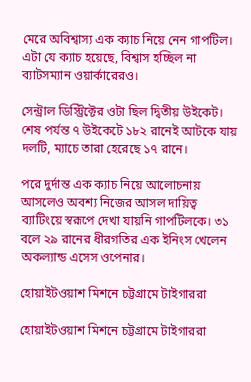মেরে অবিশ্বাস্য এক ক্যাচ নিয়ে নেন গাপটিল। এটা যে ক্যাচ হয়েছে, বিশ্বাস হচ্ছিল না ব্যাটসম্যান ওয়ার্কারেরও।

সেন্ট্রাল ডিস্ট্রিক্টের ওটা ছিল দ্বিতীয় উইকেট। শেষ পর্যন্ত ৭ উইকেটে ১৮২ রানেই আটকে যায় দলটি, ম্যাচে তারা হেরেছে ১৭ রানে।

পরে দুর্দান্ত এক ক্যাচ নিয়ে আলোচনায় আসলেও অবশ্য নিজের আসল দায়িত্ব ব্যাটিংয়ে স্বরূপে দেখা যায়নি গাপটিলকে। ৩১ বলে ২৯ রানের ধীরগতির এক ইনিংস খেলেন অকল্যান্ড এসেস ওপেনার।

হোয়াইটওয়াশ মিশনে চট্টগ্রামে টাইগাররা

হোয়াইটওয়াশ মিশনে চট্টগ্রামে টাইগাররা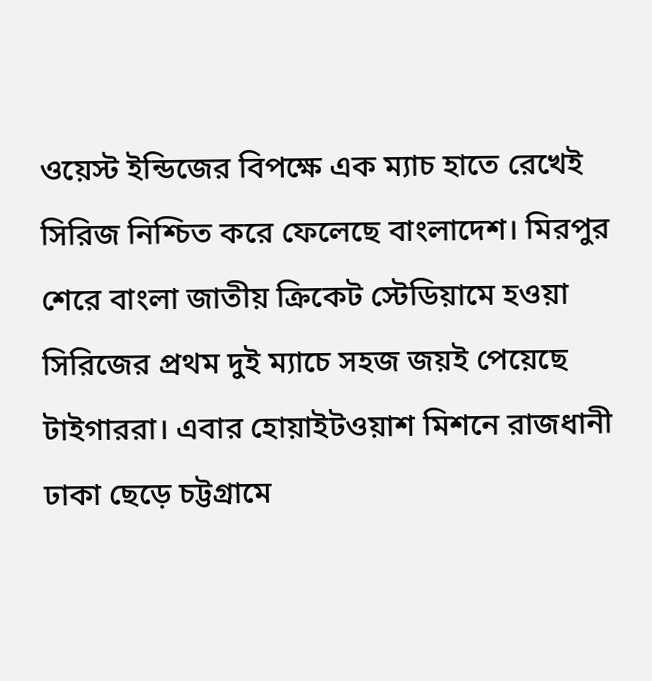ওয়েস্ট ইন্ডিজের বিপক্ষে এক ম্যাচ হাতে রেখেই সিরিজ নিশ্চিত করে ফেলেছে বাংলাদেশ। মিরপুর শেরে বাংলা জাতীয় ক্রিকেট স্টেডিয়ামে হওয়া সিরিজের প্রথম দুই ম্যাচে সহজ জয়ই পেয়েছে টাইগাররা। এবার হোয়াইটওয়াশ মিশনে রাজধানী ঢাকা ছেড়ে চট্টগ্রামে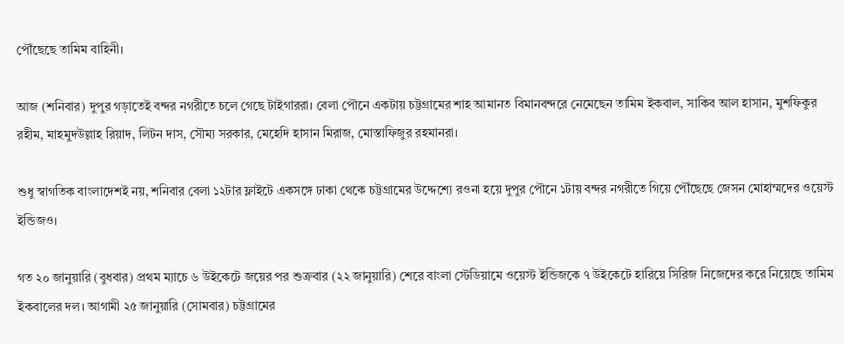পৌঁছেছে তামিম বাহিনী।

আজ (শনিবার) দুপুর গড়াতেই বন্দর নগরীতে চলে গেছে টাইগাররা। বেলা পৌনে একটায় চট্টগ্রামের শাহ আমানত বিমানবন্দরে নেমেছেন তামিম ইকবাল, সাকিব আল হাসান, মুশফিকুর রহীম, মাহমুদউল্লাহ রিয়াদ, লিটন দাস, সৌম্য সরকার, মেহেদি হাসান মিরাজ, মোস্তাফিজুর রহমানরা।

শুধু স্বাগতিক বাংলাদেশই নয়, শনিবার বেলা ১২টার ফ্লাইটে একসঙ্গে ঢাকা থেকে চট্টগ্রামের উদ্দেশ্যে রওনা হয়ে দুপুর পৌনে ১টায় বন্দর নগরীতে গিয়ে পৌঁছেছে জেসন মোহাম্মদের ওয়েস্ট ইন্ডিজও।

গত ২০ জানুয়ারি (বুধবার) প্রথম ম্যাচে ৬ উইকেটে জয়ের পর শুক্রবার (২২ জানুয়ারি) শেরে বাংলা স্টেডিয়ামে ওয়েস্ট ইন্ডিজকে ৭ উইকেটে হারিয়ে সিরিজ নিজেদের করে নিয়েছে তামিম ইকবালের দল। আগামী ২৫ জানুয়ারি (সোমবার) চট্টগ্রামের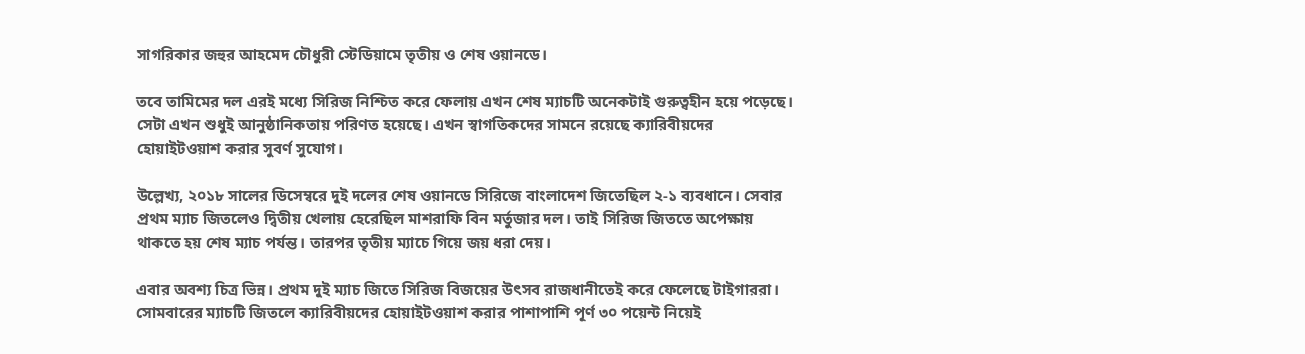সাগরিকার জহুর আহমেদ চৌধুরী স্টেডিয়ামে তৃতীয় ও শেষ ওয়ানডে।

তবে তামিমের দল এরই মধ্যে সিরিজ নিশ্চিত করে ফেলায় এখন শেষ ম্যাচটি অনেকটাই গুরুত্বহীন হয়ে পড়েছে। সেটা এখন শুধুই আনুষ্ঠানিকতায় পরিণত হয়েছে। এখন স্বাগতিকদের সামনে রয়েছে ক্যারিবীয়দের হোয়াইটওয়াশ করার সুবর্ণ সুযোগ।

উল্লেখ্য, ২০১৮ সালের ডিসেম্বরে দুই দলের শেষ ওয়ানডে সিরিজে বাংলাদেশ জিতেছিল ২-১ ব্যবধানে। সেবার প্রথম ম্যাচ জিতলেও দ্বিতীয় খেলায় হেরেছিল মাশরাফি বিন মর্তুজার দল। তাই সিরিজ জিততে অপেক্ষায় থাকতে হয় শেষ ম্যাচ পর্যন্ত। তারপর তৃতীয় ম্যাচে গিয়ে জয় ধরা দেয়।

এবার অবশ্য চিত্র ভিন্ন। প্রথম দুই ম্যাচ জিতে সিরিজ বিজয়ের উৎসব রাজধানীতেই করে ফেলেছে টাইগাররা। সোমবারের ম্যাচটি জিতলে ক্যারিবীয়দের হোয়াইটওয়াশ করার পাশাপাশি পূর্ণ ৩০ পয়েন্ট নিয়েই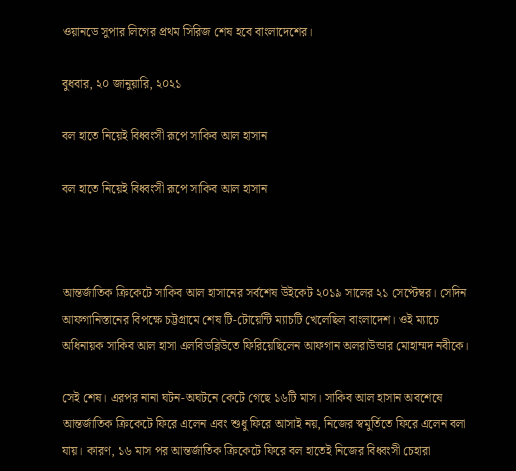ওয়ানডে সুপার লিগের প্রথম সিরিজ শেষ হবে বাংলাদেশের।

বুধবার, ২০ জানুয়ারি, ২০২১

বল হাতে নিয়েই বিধ্বংসী রূপে সাকিব আল হাসান

বল হাতে নিয়েই বিধ্বংসী রূপে সাকিব আল হাসান



আন্তর্জাতিক ক্রিকেটে সাকিব আল হাসানের সর্বশেষ উইকেট ২০১৯ সালের ২১ সেপ্টেম্বর। সেদিন আফগানিস্তানের বিপক্ষে চট্টগ্রামে শেষ টি-টোয়েন্টি ম্যাচটি খেলেছিল বাংলাদেশ। ওই ম্যাচে অধিনায়ক সাকিব আল হাসা এলবিডব্লিউতে ফিরিয়েছিলেন আফগান অলরাউন্ডার মোহাম্মদ নবীকে।

সেই শেষ। এরপর নানা ঘটন-অঘটনে কেটে গেছে ১৬টি মাস। সাকিব আল হাসান অবশেষে আন্তর্জাতিক ক্রিকেটে ফিরে এলেন এবং শুধু ফিরে আসাই নয়, নিজের স্বমুর্তিতে ফিরে এলেন বলা যায়। কারণ, ১৬ মাস পর আন্তর্জাতিক ক্রিকেটে ফিরে বল হাতেই নিজের বিধ্বংসী চেহারা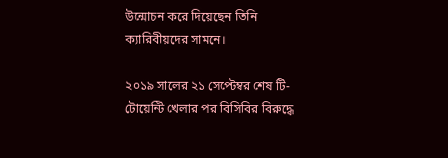উন্মোচন করে দিয়েছেন তিনি ক্যারিবীয়দের সামনে।

২০১৯ সালের ২১ সেপ্টেম্বর শেষ টি-টোয়েন্টি খেলার পর বিসিবির বিরুদ্ধে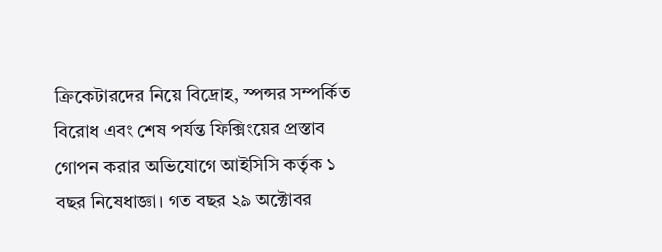ক্রিকেটারদের নিয়ে বিদ্রোহ, স্পন্সর সম্পর্কিত বিরোধ এবং শেষ পর্যন্ত ফিক্সিংয়ের প্রস্তাব গোপন করার অভিযোগে আইসিসি কর্তৃক ১ বছর নিষেধাজ্ঞা। গত বছর ২৯ অক্টোবর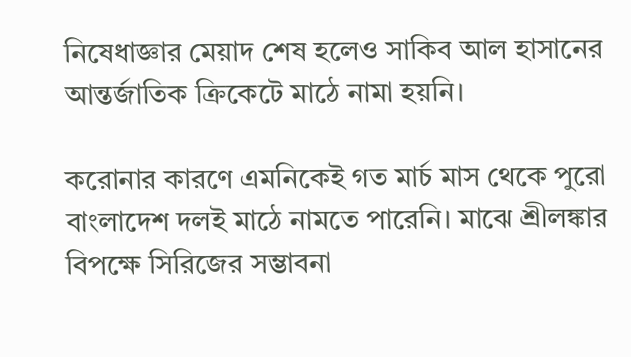নিষেধাজ্ঞার মেয়াদ শেষ হলেও সাকিব আল হাসানের আন্তর্জাতিক ক্রিকেটে মাঠে নামা হয়নি।

করোনার কারণে এমনিকেই গত মার্চ মাস থেকে পুরো বাংলাদেশ দলই মাঠে নামতে পারেনি। মাঝে শ্রীলঙ্কার বিপক্ষে সিরিজের সম্ভাবনা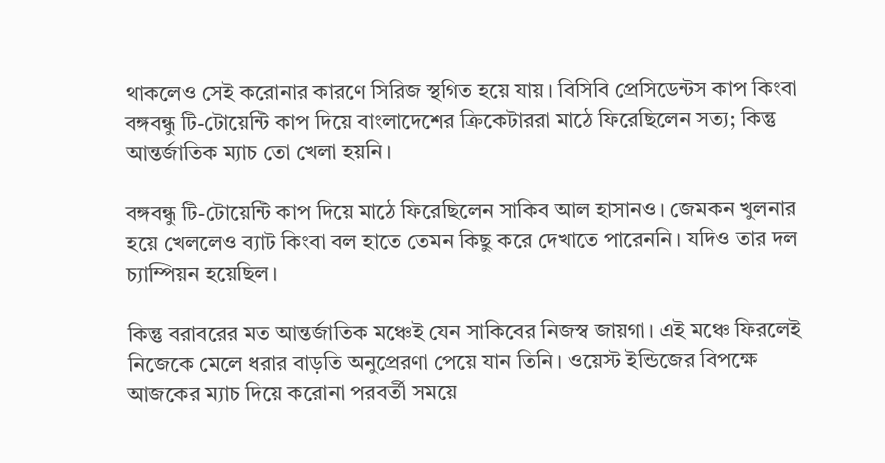থাকলেও সেই করোনার কারণে সিরিজ স্থগিত হয়ে যায়। বিসিবি প্রেসিডেন্টস কাপ কিংবা বঙ্গবন্ধু টি-টোয়েন্টি কাপ দিয়ে বাংলাদেশের ক্রিকেটাররা মাঠে ফিরেছিলেন সত্য; কিন্তু আন্তর্জাতিক ম্যাচ তো খেলা হয়নি।

বঙ্গবন্ধু টি-টোয়েন্টি কাপ দিয়ে মাঠে ফিরেছিলেন সাকিব আল হাসানও। জেমকন খুলনার হয়ে খেললেও ব্যাট কিংবা বল হাতে তেমন কিছু করে দেখাতে পারেননি। যদিও তার দল চ্যাম্পিয়ন হয়েছিল।

কিন্তু বরাবরের মত আন্তর্জাতিক মঞ্চেই যেন সাকিবের নিজস্ব জায়গা। এই মঞ্চে ফিরলেই নিজেকে মেলে ধরার বাড়তি অনুপ্রেরণা পেয়ে যান তিনি। ওয়েস্ট ইন্ডিজের বিপক্ষে আজকের ম্যাচ দিয়ে করোনা পরবর্তী সময়ে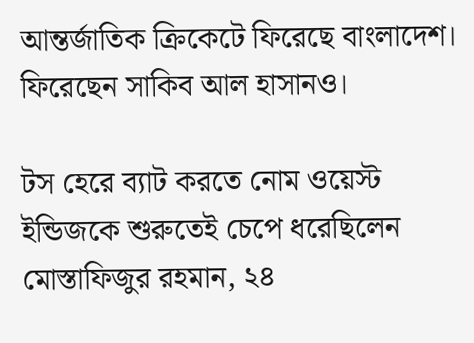আন্তর্জাতিক ক্রিকেটে ফিরেছে বাংলাদেশ। ফিরেছেন সাকিব আল হাসানও।

টস হেরে ব্যাট করতে নোম ওয়েস্ট ইন্ডিজকে শুরুতেই চেপে ধরেছিলেন মোস্তাফিজুর রহমান, ২৪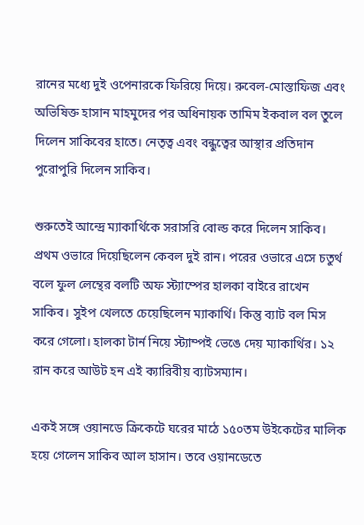রানের মধ্যে দুই ওপেনারকে ফিরিয়ে দিয়ে। রুবেল-মোস্তাফিজ এবং অভিষিক্ত হাসান মাহমুদের পর অধিনায়ক তামিম ইকবাল বল তুলে দিলেন সাকিবের হাতে। নেতৃত্ব এবং বন্ধুত্বের আস্থার প্রতিদান পুরোপুরি দিলেন সাকিব।

শুরুতেই আন্দ্রে ম্যাকার্থিকে সরাসরি বোল্ড করে দিলেন সাকিব। প্রথম ওভারে দিয়েছিলেন কেবল দুই রান। পরের ওভারে এসে চতুর্থ বলে ফুল লেন্থের বলটি অফ স্ট্যাম্পের হালকা বাইরে রাখেন সাকিব। সুইপ খেলতে চেয়েছিলেন ম্যাকার্থি। কিন্তু ব্যাট বল মিস করে গেলো। হালকা টার্ন নিয়ে স্ট্যাম্পই ভেঙে দেয় ম্যাকার্থির। ১২ রান করে আউট হন এই ক্যারিবীয় ব্যাটসম্যান।

একই সঙ্গে ওয়ানডে ক্রিকেটে ঘরের মাঠে ১৫০তম উইকেটের মালিক হয়ে গেলেন সাকিব আল হাসান। তবে ওয়ানডেতে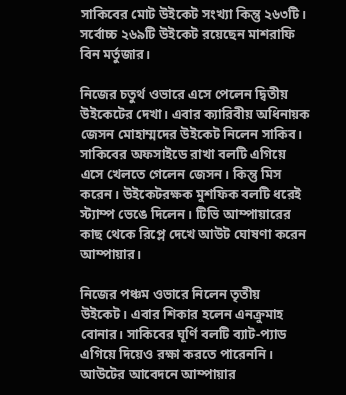সাকিবের মোট উইকেট সংখ্যা কিন্তু ২৬৩টি। সর্বোচ্চ ২৬৯টি উইকেট রয়েছেন মাশরাফি বিন মর্তুজার।

নিজের চতুর্থ ওভারে এসে পেলেন দ্বিতীয় উইকেটের দেখা। এবার ক্যারিবীয় অধিনায়ক জেসন মোহাম্মদের উইকেট নিলেন সাকিব। সাকিবের অফসাইডে রাখা বলটি এগিয়ে এসে খেলতে গেলেন জেসন। কিন্তু মিস করেন। উইকেটরক্ষক মুশফিক বলটি ধরেই স্ট্যাম্প ভেঙে দিলেন। টিভি আম্পায়ারের কাছ থেকে রিপ্লে দেখে আউট ঘোষণা করেন আম্পায়ার।

নিজের পঞ্চম ওভারে নিলেন তৃতীয় উইকেট। এবার শিকার হলেন এনক্রুমাহ বোনার। সাকিবের ঘূর্ণি বলটি ব্যাট-প্যাড এগিয়ে দিয়েও রক্ষা করতে পারেননি। আউটের আবেদনে আম্পায়ার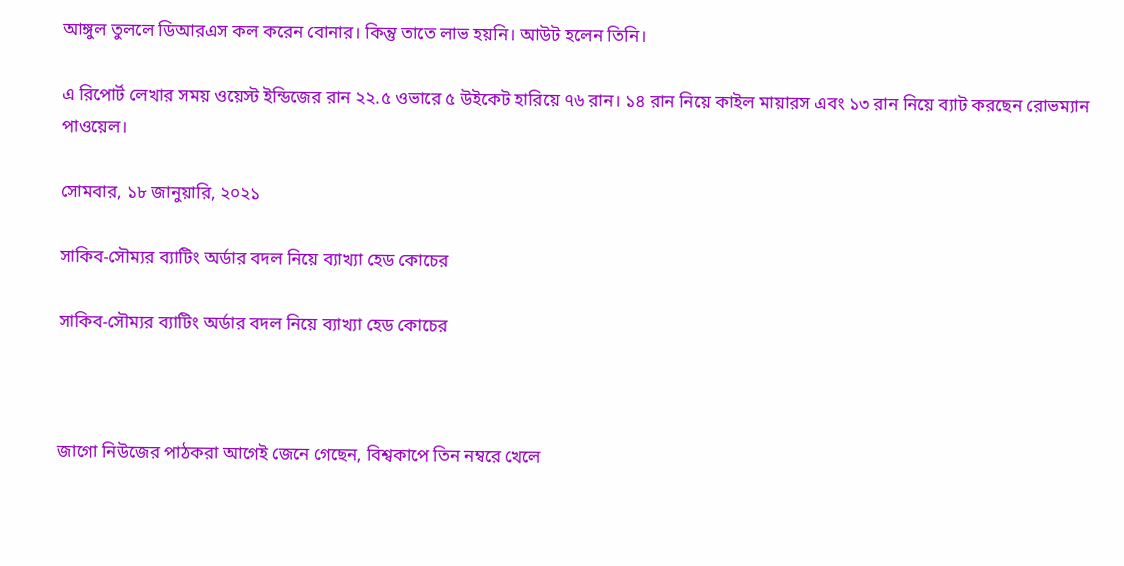আঙ্গুল তুললে ডিআরএস কল করেন বোনার। কিন্তু তাতে লাভ হয়নি। আউট হলেন তিনি।

এ রিপোর্ট লেখার সময় ওয়েস্ট ইন্ডিজের রান ২২.৫ ওভারে ৫ উইকেট হারিয়ে ৭৬ রান। ১৪ রান নিয়ে কাইল মায়ারস এবং ১৩ রান নিয়ে ব্যাট করছেন রোভম্যান পাওয়েল।

সোমবার, ১৮ জানুয়ারি, ২০২১

সাকিব-সৌম্যর ব্যাটিং অর্ডার বদল নিয়ে ব্যাখ্যা হেড কোচের

সাকিব-সৌম্যর ব্যাটিং অর্ডার বদল নিয়ে ব্যাখ্যা হেড কোচের



জাগো নিউজের পাঠকরা আগেই জেনে গেছেন, বিশ্বকাপে তিন নম্বরে খেলে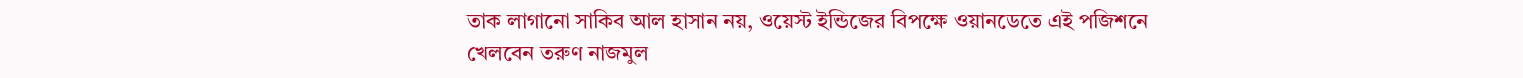তাক লাগানো সাকিব আল হাসান নয়, ওয়েস্ট ইন্ডিজের বিপক্ষে ওয়ানডেতে এই পজিশনে খেলবেন তরুণ নাজমুল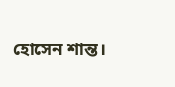হোসেন শান্ত।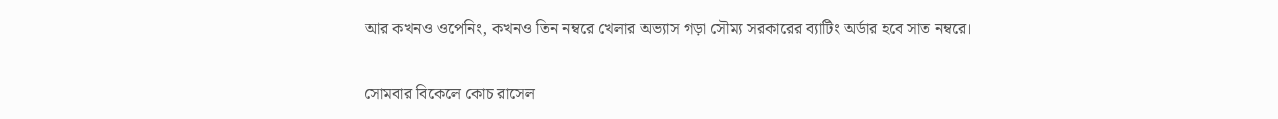আর কখনও ওপেনিং, কখনও তিন নম্বরে খেলার অভ্যাস গড়া সৌম্য সরকারের ব্যাটিং অর্ডার হবে সাত নম্বরে।

সোমবার বিকেলে কোচ রাসেল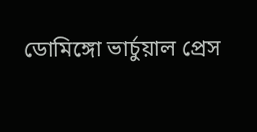ডোমিঙ্গো ভার্চুয়াল প্রেস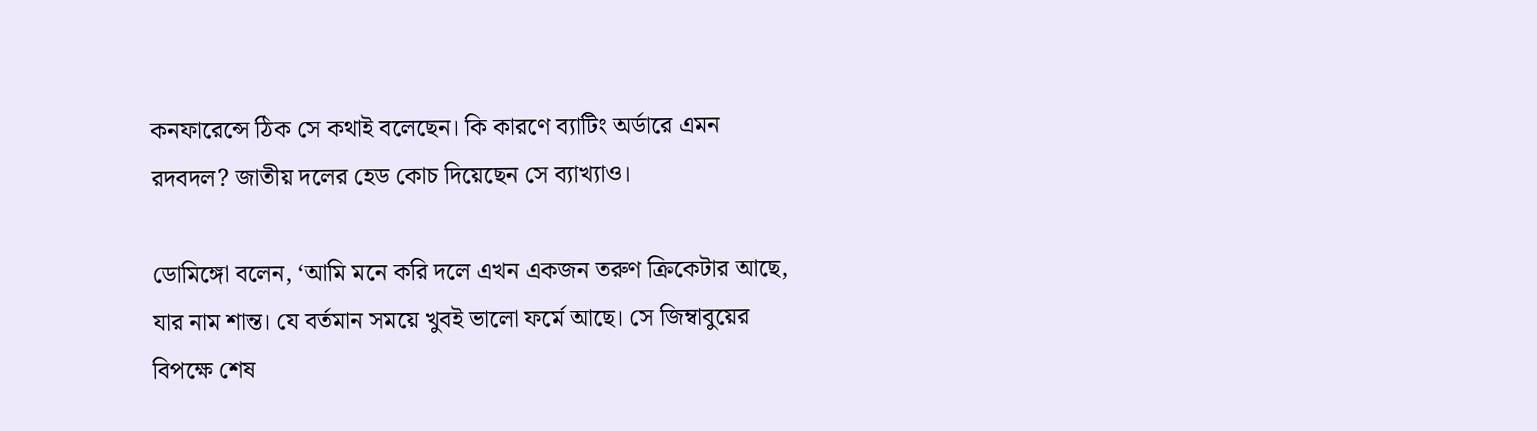কনফারেন্সে ঠিক সে কথাই বলেছেন। কি কারণে ব্যাটিং অর্ডারে এমন রদবদল? জাতীয় দলের হেড কোচ দিয়েছেন সে ব্যাখ্যাও।

ডোমিঙ্গো বলেন, ‘আমি মনে করি দলে এখন একজন তরুণ ক্রিকেটার আছে, যার নাম শান্ত। যে বর্তমান সময়ে খুবই ভালো ফর্মে আছে। সে জিম্বাবুয়ের বিপক্ষে শেষ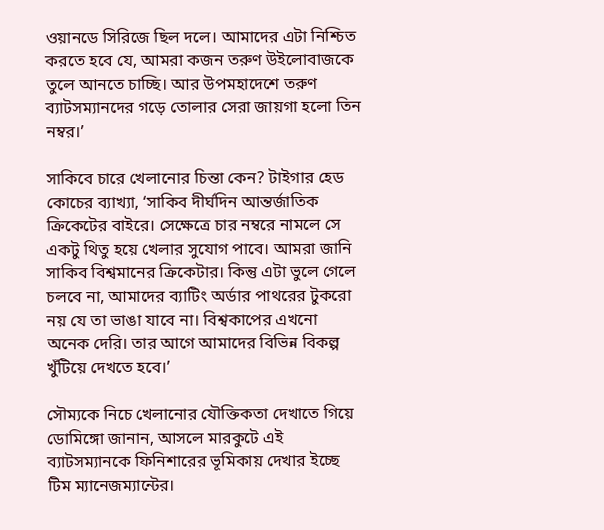ওয়ানডে সিরিজে ছিল দলে। আমাদের এটা নিশ্চিত করতে হবে যে, আমরা কজন তরুণ উইলোবাজকে তুলে আনতে চাচ্ছি। আর উপমহাদেশে তরুণ ব্যাটসম্যানদের গড়ে তোলার সেরা জায়গা হলো তিন নম্বর।’

সাকিবে চারে খেলানোর চিন্তা কেন? টাইগার হেড কোচের ব্যাখ্যা, ‘সাকিব দীর্ঘদিন আন্তর্জাতিক ক্রিকেটের বাইরে। সেক্ষেত্রে চার নম্বরে নামলে সে একটু থিতু হয়ে খেলার সুযোগ পাবে। আমরা জানি সাকিব বিশ্বমানের ক্রিকেটার। কিন্তু এটা ভুলে গেলে চলবে না, আমাদের ব্যাটিং অর্ডার পাথরের টুকরো নয় যে তা ভাঙা যাবে না। বিশ্বকাপের এখনো অনেক দেরি। তার আগে আমাদের বিভিন্ন বিকল্প খুঁটিয়ে দেখতে হবে।’

সৌম্যকে নিচে খেলানোর যৌক্তিকতা দেখাতে গিয়ে ডোমিঙ্গো জানান, আসলে মারকুটে এই ব্যাটসম্যানকে ফিনিশারের ভূমিকায় দেখার ইচ্ছে টিম ম্যানেজম্যান্টের।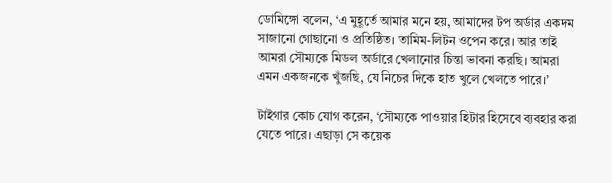ডোমিঙ্গো বলেন, ‘এ মুহূর্তে আমার মনে হয়, আমাদের টপ অর্ডার একদম সাজানো গোছানো ও প্রতিষ্ঠিত। তামিম-লিটন ওপেন করে। আর তাই আমরা সৌম্যকে মিডল অর্ডারে খেলানোর চিন্তা ভাবনা করছি। আমরা এমন একজনকে খুঁজছি, যে নিচের দিকে হাত খুলে খেলতে পারে।’

টাইগার কোচ যোগ করেন, ‘সৌম্যকে পাওয়ার হিটার হিসেবে ব্যবহার করা যেতে পারে। এছাড়া সে কয়েক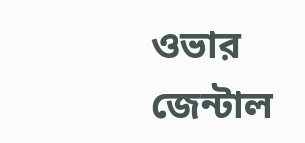ওভার জেন্টাল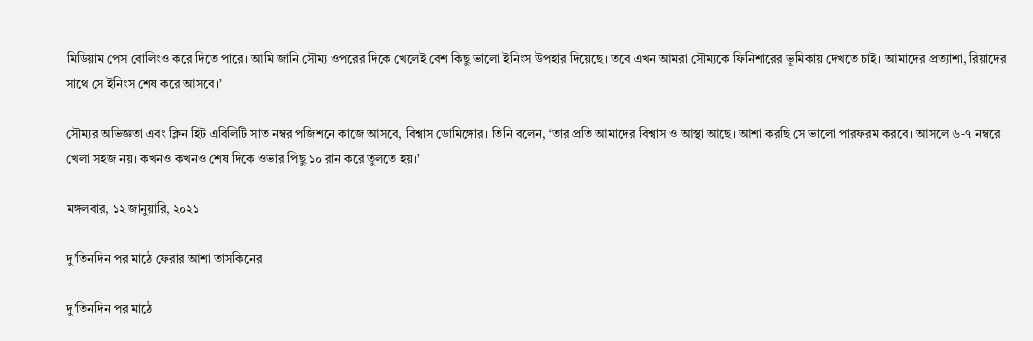মিডিয়াম পেস বোলিংও করে দিতে পারে। আমি জানি সৌম্য ওপরের দিকে খেলেই বেশ কিছু ভালো ইনিংস উপহার দিয়েছে। তবে এখন আমরা সৌম্যকে ফিনিশারের ভূমিকায় দেখতে চাই। আমাদের প্রত্যাশা, রিয়াদের সাথে সে ইনিংস শেষ করে আসবে।’

সৌম্যর অভিজ্ঞতা এবং ক্লিন হিট এবিলিটি সাত নম্বর পজিশনে কাজে আসবে, বিশ্বাস ডোমিঙ্গোর। তিনি বলেন, ‘তার প্রতি আমাদের বিশ্বাস ও আস্থা আছে। আশা করছি সে ভালো পারফরম করবে। আসলে ৬-৭ নম্বরে খেলা সহজ নয়। কখনও কখনও শেষ দিকে ওভার পিছু ১০ রান করে তুলতে হয়।’

মঙ্গলবার, ১২ জানুয়ারি, ২০২১

দু’তিনদিন পর মাঠে ফেরার আশা তাসকিনের

দু’তিনদিন পর মাঠে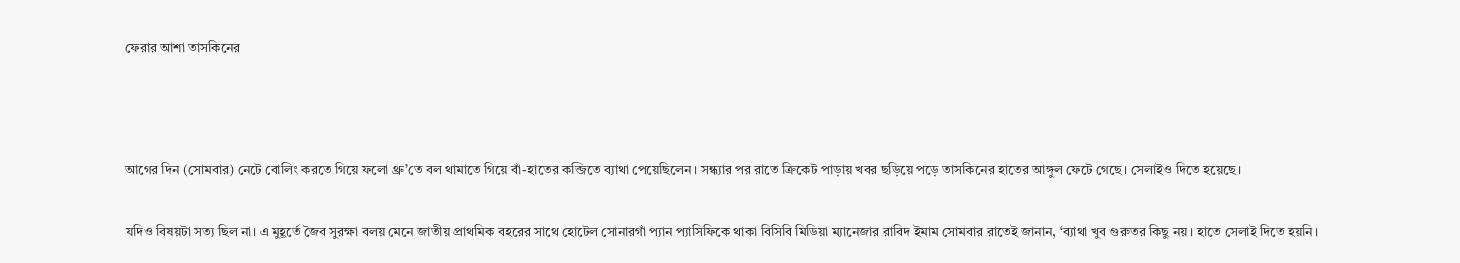ফেরার আশা তাসকিনের



আগের দিন (সোমবার) নেটে বোলিং করতে গিয়ে ফলো থ্রু’তে বল থামাতে গিয়ে বাঁ-হাতের কব্জিতে ব্যাথা পেয়েছিলেন। সন্ধ্যার পর রাতে ক্রিকেট পাড়ায় খবর ছড়িয়ে পড়ে তাসকিনের হাতের আঙ্গুল ফেটে গেছে। সেলাইও দিতে হয়েছে।

যদিও বিষয়টা সত্য ছিল না। এ মুহূর্তে জৈব সুরক্ষা বলয় মেনে জাতীয় প্রাথমিক বহরের সাথে হোটেল সোনারগাঁ প্যান প্যাসিফিকে থাকা বিসিবি মিডিয়া ম্যানেজার রাবিদ ইমাম সোমবার রাতেই জানান, ‘ব্যাথা খুব গুরুতর কিছু নয়। হাতে সেলাই দিতে হয়নি।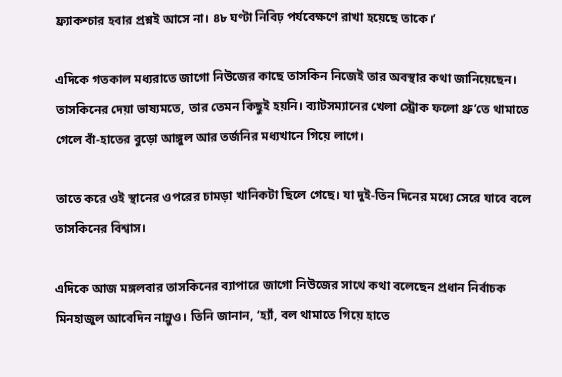ফ্র্যাকশ্চার হবার প্রশ্নই আসে না। ৪৮ ঘণ্টা নিবিঢ় পর্যবেক্ষণে রাখা হয়েছে তাকে।’

এদিকে গতকাল মধ্যরাতে জাগো নিউজের কাছে তাসকিন নিজেই তার অবস্থার কথা জানিয়েছেন। তাসকিনের দেয়া ভাষ্যমতে, তার তেমন কিছুই হয়নি। ব্যাটসম্যানের খেলা স্ট্রোক ফলো থ্রু’তে থামাতে গেলে বাঁ-হাতের বুড়ো আঙ্গুল আর তর্জনির মধ্যখানে গিয়ে লাগে।

তাতে করে ওই স্থানের ওপরের চামড়া খানিকটা ছিলে গেছে। যা দুই-তিন দিনের মধ্যে সেরে যাবে বলে তাসকিনের বিশ্বাস।

এদিকে আজ মঙ্গলবার তাসকিনের ব্যাপারে জাগো নিউজের সাথে কথা বলেছেন প্রধান নির্বাচক মিনহাজুল আবেদিন নান্নুও। তিনি জানান, ‘হ্যাঁ, বল থামাতে গিয়ে হাতে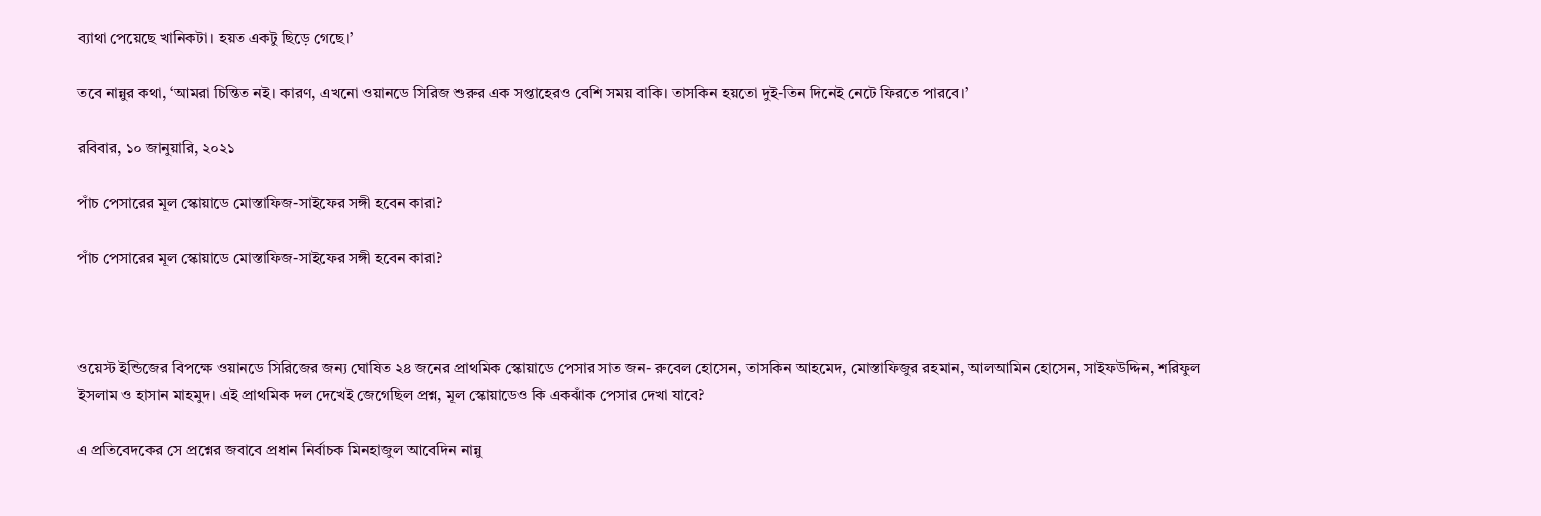ব্যাথা পেয়েছে খানিকটা। হয়ত একটু ছিড়ে গেছে।’

তবে নান্নুর কথা, ‘আমরা চিন্তিত নই। কারণ, এখনো ওয়ানডে সিরিজ শুরুর এক সপ্তাহেরও বেশি সময় বাকি। তাসকিন হয়তো দুই-তিন দিনেই নেটে ফিরতে পারবে।’

রবিবার, ১০ জানুয়ারি, ২০২১

পাঁচ পেসারের মূল স্কোয়াডে মোস্তাফিজ-সাইফের সঙ্গী হবেন কারা?

পাঁচ পেসারের মূল স্কোয়াডে মোস্তাফিজ-সাইফের সঙ্গী হবেন কারা?



ওয়েস্ট ইন্ডিজের বিপক্ষে ওয়ানডে সিরিজের জন্য ঘোষিত ২৪ জনের প্রাথমিক স্কোয়াডে পেসার সাত জন- রুবেল হোসেন, তাসকিন আহমেদ, মোস্তাফিজুর রহমান, আলআমিন হোসেন, সাইফউদ্দিন, শরিফুল ইসলাম ও হাসান মাহমুদ। এই প্রাথমিক দল দেখেই জেগেছিল প্রশ্ন, মূল স্কোয়াডেও কি একঝাঁক পেসার দেখা যাবে?

এ প্রতিবেদকের সে প্রশ্নের জবাবে প্রধান নির্বাচক মিনহাজুল আবেদিন নান্নু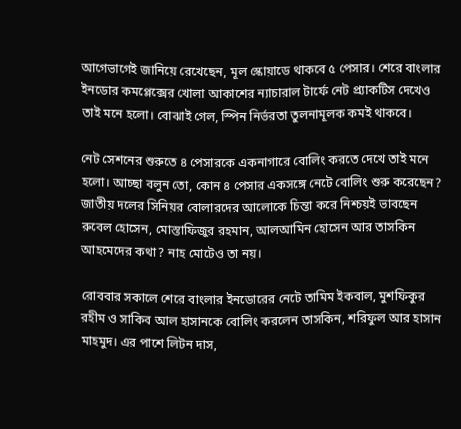আগেভাগেই জানিয়ে রেখেছেন, মূল স্কোয়াডে থাকবে ৫ পেসার। শেরে বাংলার ইনডোর কমপ্লেক্সের খোলা আকাশের ন্যাচারাল টার্ফে নেট প্র্যাকটিস দেখেও তাই মনে হলো। বোঝাই গেল, স্পিন নির্ভরতা তুলনামূলক কমই থাকবে।

নেট সেশনের শুরুতে ৪ পেসারকে একনাগারে বোলিং করতে দেখে তাই মনে হলো। আচ্ছা বলুন তো, কোন ৪ পেসার একসঙ্গে নেটে বোলিং শুরু করেছেন? জাতীয় দলের সিনিয়র বোলারদের আলোকে চিন্তা করে নিশ্চয়ই ভাবছেন রুবেল হোসেন, মোস্তাফিজুর রহমান, আলআমিন হোসেন আর তাসকিন আহমেদের কথা? নাহ মোটেও তা নয়।

রোববার সকালে শেরে বাংলার ইনডোরের নেটে তামিম ইকবাল, মুশফিকুর রহীম ও সাকিব আল হাসানকে বোলিং করলেন তাসকিন, শরিফুল আর হাসান মাহমুদ। এর পাশে লিটন দাস,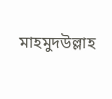মাহমুদউল্লাহ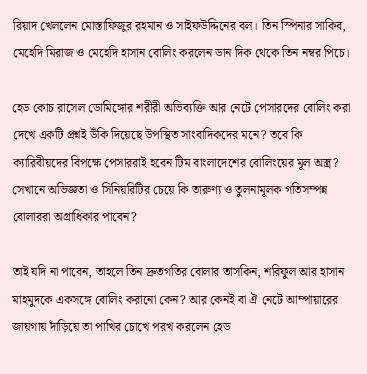রিয়াদ খেললেন মোস্তাফিজুর রহমান ও সাইফউদ্দিনের বল। তিন স্পিনার সাকিব, মেহেদি মিরাজ ও মেহেদি হাসান বোলিং করলেন ডান দিক থেকে তিন নম্বর পিচে।

হেড কোচ রাসেল ডোমিঙ্গোর শরীরী অভিব্যক্তি আর নেটে পেসারদের বোলিং করা দেখে একটি প্রশ্নই উঁকি দিয়েছে উপস্থিত সাংবাদিকদের মনে? তবে কি ক্যারিবীয়দের বিপক্ষে পেসাররাই হবেন টিম বাংলাদেশের বোলিংয়ের মূল অস্ত্র? সেখানে অভিজ্ঞতা ও সিনিয়রিটির চেয়ে কি তারুণ্য ও তুলনামূলক গতিসম্পন্ন বোলাররা অগ্রাধিকার পাবেন?

তাই যদি না পাবেন, তাহলে তিন দ্রুতগতির বোলার তাসকিন, শরিফুল আর হাসান মাহমুদকে একসঙ্গে বোলিং করানো কেন? আর কেনই বা ঐ নেটে আম্পায়ারের জায়গায় দাঁড়িয়ে তা পাখির চোখে পরখ করলেন হেড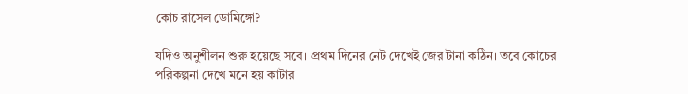কোচ রাসেল ডোমিঙ্গো?

যদিও অনুশীলন শুরু হয়েছে সবে। প্রথম দিনের নেট দেখেই জের টানা কঠিন। তবে কোচের পরিকল্পনা দেখে মনে হয় কাটার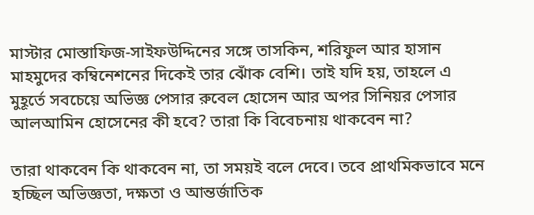মাস্টার মোস্তাফিজ-সাইফউদ্দিনের সঙ্গে তাসকিন, শরিফুল আর হাসান মাহমুদের কম্বিনেশনের দিকেই তার ঝোঁক বেশি। তাই যদি হয়, তাহলে এ মুহূর্তে সবচেয়ে অভিজ্ঞ পেসার রুবেল হোসেন আর অপর সিনিয়র পেসার আলআমিন হোসেনের কী হবে? তারা কি বিবেচনায় থাকবেন না?

তারা থাকবেন কি থাকবেন না, তা সময়ই বলে দেবে। তবে প্রাথমিকভাবে মনে হচ্ছিল অভিজ্ঞতা, দক্ষতা ও আন্তর্জাতিক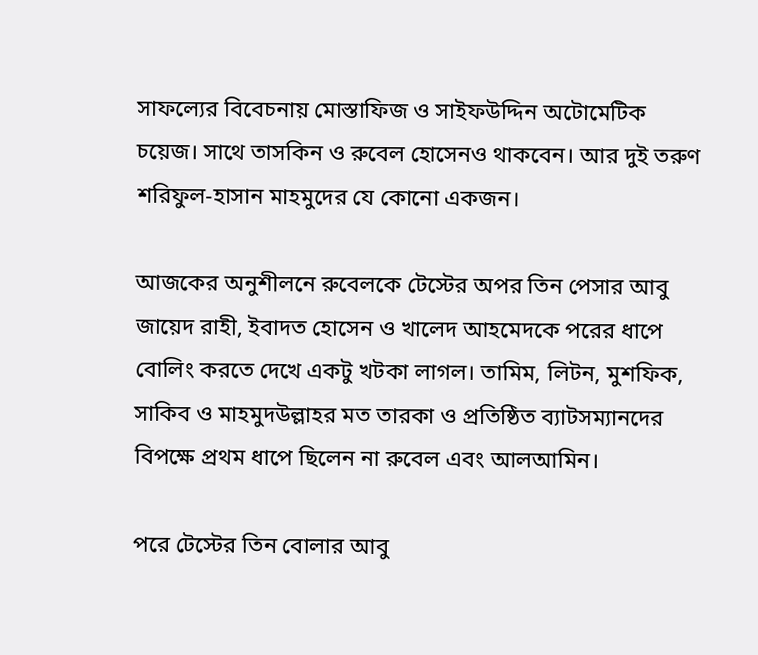সাফল্যের বিবেচনায় মোস্তাফিজ ও সাইফউদ্দিন অটোমেটিক চয়েজ। সাথে তাসকিন ও রুবেল হোসেনও থাকবেন। আর দুই তরুণ শরিফুল-হাসান মাহমুদের যে কোনো একজন।

আজকের অনুশীলনে রুবেলকে টেস্টের অপর তিন পেসার আবু জায়েদ রাহী, ইবাদত হোসেন ও খালেদ আহমেদকে পরের ধাপে বোলিং করতে দেখে একটু খটকা লাগল। তামিম, লিটন, মুশফিক, সাকিব ও মাহমুদউল্লাহর মত তারকা ও প্রতিষ্ঠিত ব্যাটসম্যানদের বিপক্ষে প্রথম ধাপে ছিলেন না রুবেল এবং আলআমিন।

পরে টেস্টের তিন বোলার আবু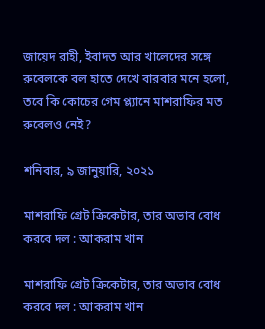জায়েদ রাহী, ইবাদত আর খালেদের সঙ্গে রুবেলকে বল হাতে দেখে বারবার মনে হলো, তবে কি কোচের গেম প্ল্যানে মাশরাফির মত রুবেলও নেই?

শনিবার, ৯ জানুয়ারি, ২০২১

মাশরাফি গ্রেট ক্রিকেটার, তার অভাব বোধ করবে দল : আকরাম খান

মাশরাফি গ্রেট ক্রিকেটার, তার অভাব বোধ করবে দল : আকরাম খান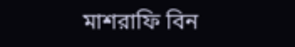মাশরাফি বিন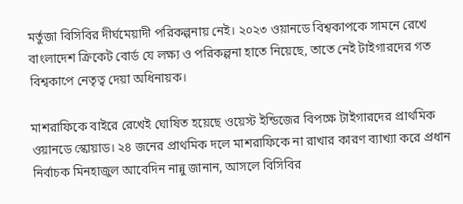মর্তুজা বিসিবির দীর্ঘমেয়াদী পরিকল্পনায় নেই। ২০২৩ ওয়ানডে বিশ্বকাপকে সামনে রেখে বাংলাদেশ ক্রিকেট বোর্ড যে লক্ষ্য ও পরিকল্পনা হাতে নিয়েছে, তাতে নেই টাইগারদের গত বিশ্বকাপে নেতৃত্ব দেয়া অধিনায়ক।

মাশরাফিকে বাইরে রেখেই ঘোষিত হয়েছে ওয়েস্ট ইন্ডিজের বিপক্ষে টাইগারদের প্রাথমিক ওয়ানডে স্কোয়াড। ২৪ জনের প্রাথমিক দলে মাশরাফিকে না রাখার কারণ ব্যাখ্যা করে প্রধান নির্বাচক মিনহাজুল আবেদিন নান্নু জানান, আসলে বিসিবির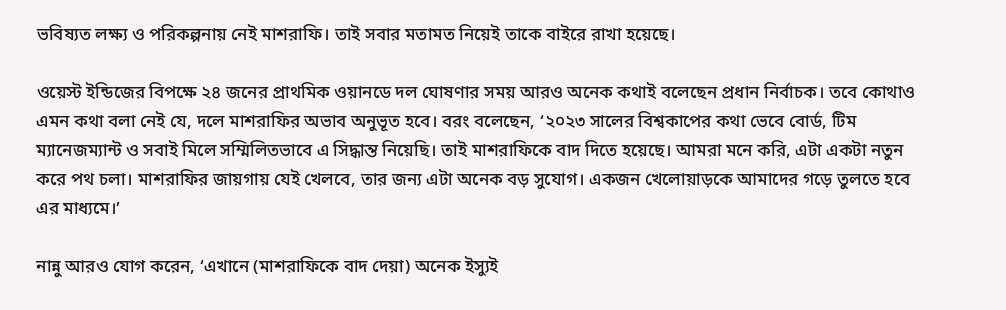ভবিষ্যত লক্ষ্য ও পরিকল্পনায় নেই মাশরাফি। তাই সবার মতামত নিয়েই তাকে বাইরে রাখা হয়েছে।

ওয়েস্ট ইন্ডিজের বিপক্ষে ২৪ জনের প্রাথমিক ওয়ানডে দল ঘোষণার সময় আরও অনেক কথাই বলেছেন প্রধান নির্বাচক। তবে কোথাও এমন কথা বলা নেই যে, দলে মাশরাফির অভাব অনুভূত হবে। বরং বলেছেন, ‘২০২৩ সালের বিশ্বকাপের কথা ভেবে বোর্ড, টিম ম্যানেজম্যান্ট ও সবাই মিলে সম্মিলিতভাবে এ সিদ্ধান্ত নিয়েছি। তাই মাশরাফিকে বাদ দিতে হয়েছে। আমরা মনে করি, এটা একটা নতুন করে পথ চলা। মাশরাফির জায়গায় যেই খেলবে, তার জন্য এটা অনেক বড় সুযোগ। একজন খেলোয়াড়কে আমাদের গড়ে তুলতে হবে এর মাধ্যমে।’

নান্নু আরও যোগ করেন, ‘এখানে (মাশরাফিকে বাদ দেয়া) অনেক ইস্যুই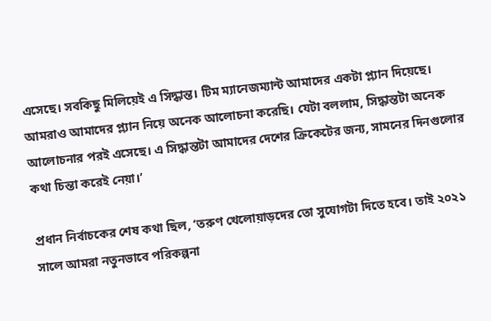এসেছে। সবকিছু মিলিয়েই এ সিদ্ধান্ত। টিম ম্যানেজম্যান্ট আমাদের একটা প্ল্যান দিয়েছে। আমরাও আমাদের প্ল্যান নিয়ে অনেক আলোচনা করেছি। যেটা বললাম, সিদ্ধান্তটা অনেক আলোচনার পরই এসেছে। এ সিদ্ধান্তটা আমাদের দেশের ক্রিকেটের জন্য, সামনের দিনগুলোর কথা চিন্তা করেই নেয়া।’

প্রধান নির্বাচকের শেষ কথা ছিল, ‘তরুণ খেলোয়াড়দের তো সুযোগটা দিতে হবে। তাই ২০২১ সালে আমরা নতুনভাবে পরিকল্পনা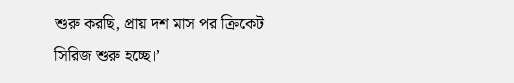শুরু করছি, প্রায় দশ মাস পর ক্রিকেট সিরিজ শুরু হচ্ছে।’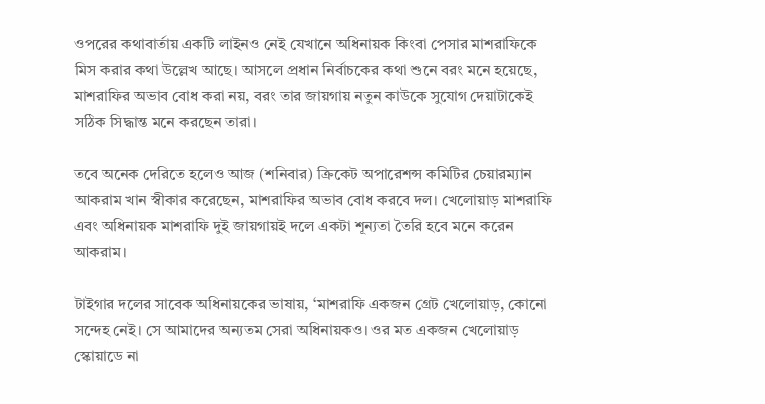ওপরের কথাবার্তায় একটি লাইনও নেই যেখানে অধিনায়ক কিংবা পেসার মাশরাফিকে মিস করার কথা উল্লেখ আছে। আসলে প্রধান নির্বাচকের কথা শুনে বরং মনে হয়েছে, মাশরাফির অভাব বোধ করা নয়, বরং তার জায়গায় নতুন কাউকে সুযোগ দেয়াটাকেই সঠিক সিদ্ধান্ত মনে করছেন তারা।

তবে অনেক দেরিতে হলেও আজ (শনিবার) ক্রিকেট অপারেশন্স কমিটির চেয়ারম্যান আকরাম খান স্বীকার করেছেন, মাশরাফির অভাব বোধ করবে দল। খেলোয়াড় মাশরাফি এবং অধিনায়ক মাশরাফি দুই জায়গায়ই দলে একটা শূন্যতা তৈরি হবে মনে করেন আকরাম।

টাইগার দলের সাবেক অধিনায়কের ভাষায়, ‘মাশরাফি একজন গ্রেট খেলোয়াড়, কোনো সন্দেহ নেই। সে আমাদের অন্যতম সেরা অধিনায়কও। ওর মত একজন খেলোয়াড় স্কোয়াডে না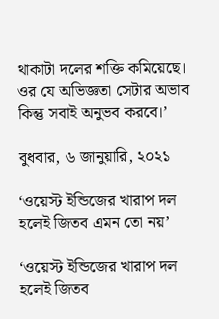থাকাটা দলের শক্তি কমিয়েছে। ওর যে অভিজ্ঞতা সেটার অভাব কিন্তু সবাই অনুভব করবে।’

বুধবার, ৬ জানুয়ারি, ২০২১

‘ওয়েস্ট ইন্ডিজের খারাপ দল হলেই জিতব এমন তো নয়’

‘ওয়েস্ট ইন্ডিজের খারাপ দল হলেই জিতব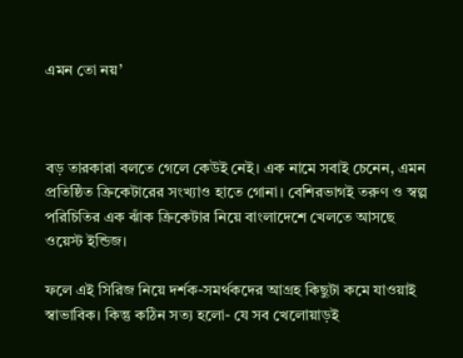এমন তো নয়’



বড় তারকারা বলতে গেলে কেউই নেই। এক নামে সবাই চেনেন, এমন প্রতিষ্ঠিত ক্রিকেটারের সংখ্যাও হাতে গোনা। বেশিরভাগই তরুণ ও স্বল্প পরিচিতির এক ঝাঁক ক্রিকেটার নিয়ে বাংলাদেশে খেলতে আসছে ওয়েস্ট ইন্ডিজ।

ফলে এই সিরিজ নিয়ে দর্শক-সমর্থকদের আগ্রহ কিছুটা কমে যাওয়াই স্বাভাবিক। কিন্তু কঠিন সত্য হলো- যে সব খেলোয়াড়ই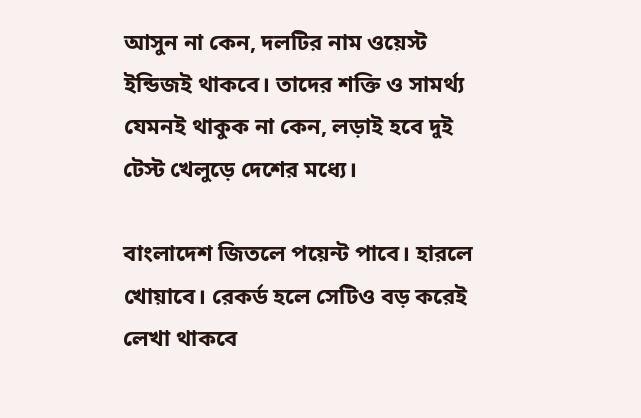আসুন না কেন, দলটির নাম ওয়েস্ট ইন্ডিজই থাকবে। তাদের শক্তি ও সামর্থ্য যেমনই থাকুক না কেন, লড়াই হবে দুই টেস্ট খেলুড়ে দেশের মধ্যে।

বাংলাদেশ জিতলে পয়েন্ট পাবে। হারলে খোয়াবে। রেকর্ড হলে সেটিও বড় করেই লেখা থাকবে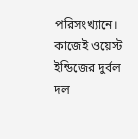পরিসংখ্যানে। কাজেই ওয়েস্ট ইন্ডিজের দুর্বল দল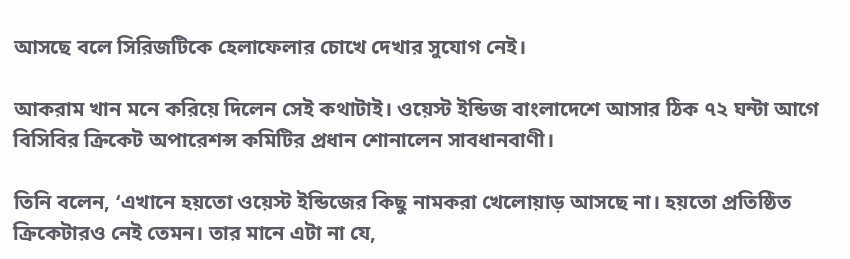আসছে বলে সিরিজটিকে হেলাফেলার চোখে দেখার সুযোগ নেই।

আকরাম খান মনে করিয়ে দিলেন সেই কথাটাই। ওয়েস্ট ইন্ডিজ বাংলাদেশে আসার ঠিক ৭২ ঘন্টা আগে বিসিবির ক্রিকেট অপারেশন্স কমিটির প্রধান শোনালেন সাবধানবাণী।

তিনি বলেন, ‘এখানে হয়তো ওয়েস্ট ইন্ডিজের কিছু নামকরা খেলোয়াড় আসছে না। হয়তো প্রতিষ্ঠিত ক্রিকেটারও নেই তেমন। তার মানে এটা না যে,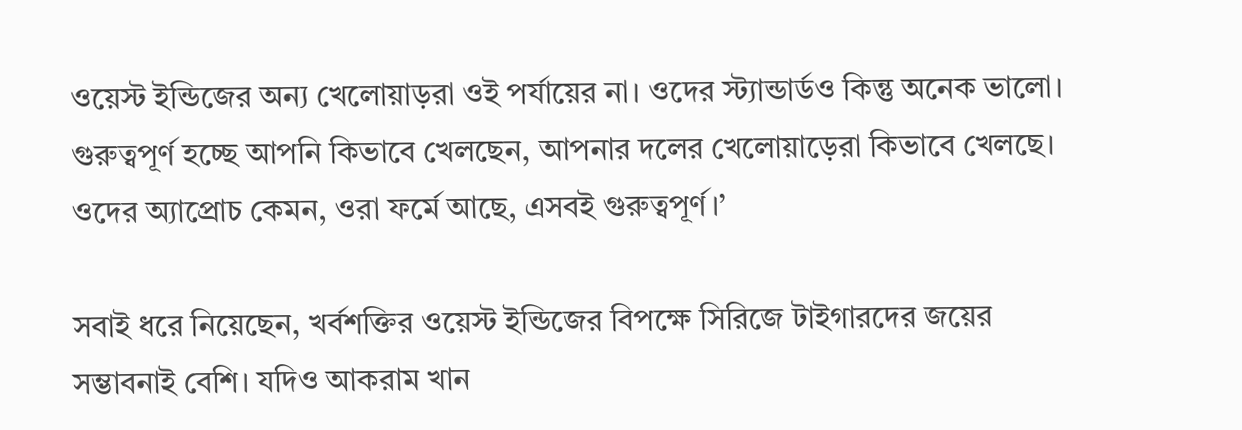ওয়েস্ট ইন্ডিজের অন্য খেলোয়াড়রা ওই পর্যায়ের না। ওদের স্ট্যান্ডার্ডও কিন্তু অনেক ভালো। গুরুত্বপূর্ণ হচ্ছে আপনি কিভাবে খেলছেন, আপনার দলের খেলোয়াড়েরা কিভাবে খেলছে। ওদের অ্যাপ্রোচ কেমন, ওরা ফর্মে আছে, এসবই গুরুত্বপূর্ণ।’

সবাই ধরে নিয়েছেন, খর্বশক্তির ওয়েস্ট ইন্ডিজের বিপক্ষে সিরিজে টাইগারদের জয়ের সম্ভাবনাই বেশি। যদিও আকরাম খান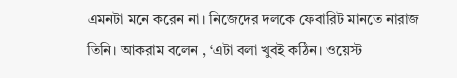এমনটা মনে করেন না। নিজেদের দলকে ফেবারিট মানতে নারাজ তিনি। আকরাম বলেন , ‘এটা বলা খুবই কঠিন। ওয়েস্ট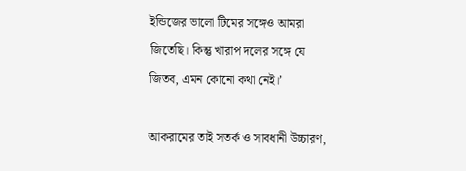ইন্ডিজের ভালো টিমের সঙ্গেও আমরা জিতেছি। কিন্তু খারাপ দলের সঙ্গে যে জিতব, এমন কোনো কথা নেই।’

আকরামের তাই সতর্ক ও সাবধানী উচ্চারণ,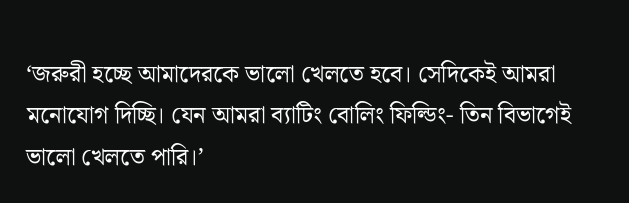‘জরুরী হচ্ছে আমাদেরকে ভালো খেলতে হবে। সেদিকেই আমরা মনোযোগ দিচ্ছি। যেন আমরা ব্যাটিং বোলিং ফিল্ডিং- তিন বিভাগেই ভালো খেলতে পারি।’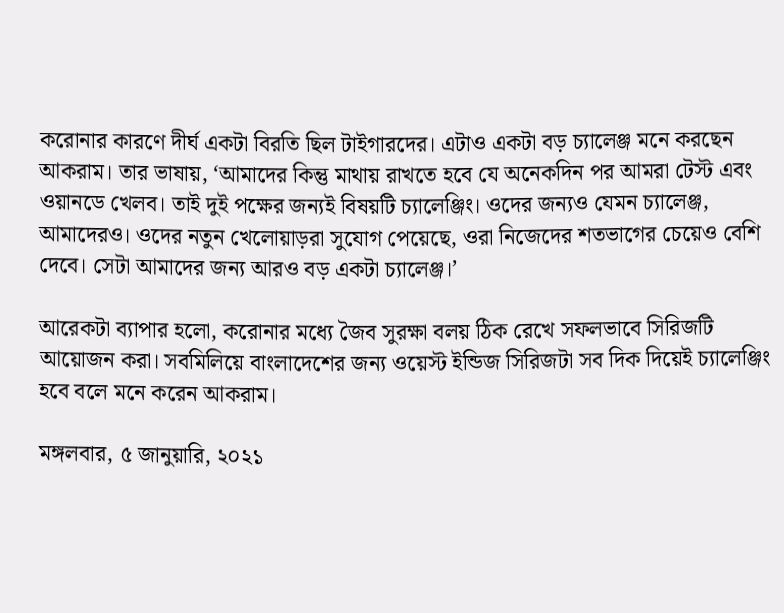করোনার কারণে দীর্ঘ একটা বিরতি ছিল টাইগারদের। এটাও একটা বড় চ্যালেঞ্জ মনে করছেন আকরাম। তার ভাষায়, ‘আমাদের কিন্তু মাথায় রাখতে হবে যে অনেকদিন পর আমরা টেস্ট এবং ওয়ানডে খেলব। তাই দুই পক্ষের জন্যই বিষয়টি চ্যালেঞ্জিং। ওদের জন্যও যেমন চ্যালেঞ্জ, আমাদেরও। ওদের নতুন খেলোয়াড়রা সুযোগ পেয়েছে, ওরা নিজেদের শতভাগের চেয়েও বেশি দেবে। সেটা আমাদের জন্য আরও বড় একটা চ্যালেঞ্জ।’

আরেকটা ব্যাপার হলো, করোনার মধ্যে জৈব সুরক্ষা বলয় ঠিক রেখে সফলভাবে সিরিজটি আয়োজন করা। সবমিলিয়ে বাংলাদেশের জন্য ওয়েস্ট ইন্ডিজ সিরিজটা সব দিক দিয়েই চ্যালেঞ্জিং হবে বলে মনে করেন আকরাম।

মঙ্গলবার, ৫ জানুয়ারি, ২০২১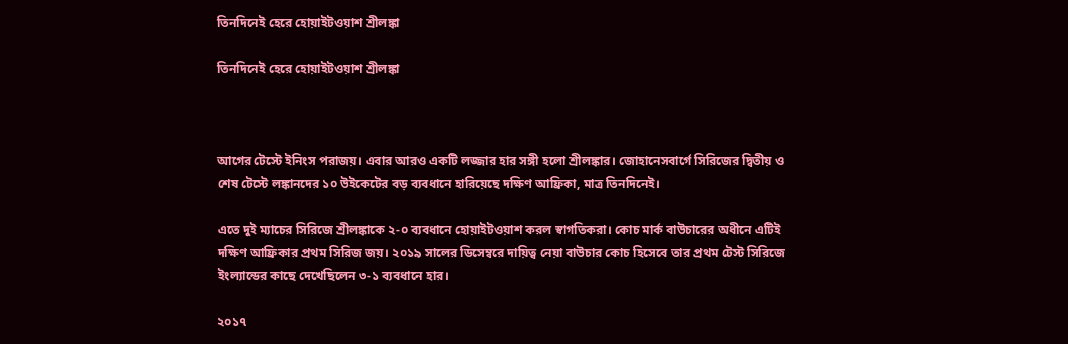তিনদিনেই হেরে হোয়াইটওয়াশ শ্রীলঙ্কা

তিনদিনেই হেরে হোয়াইটওয়াশ শ্রীলঙ্কা



আগের টেস্টে ইনিংস পরাজয়। এবার আরও একটি লজ্জার হার সঙ্গী হলো শ্রীলঙ্কার। জোহানেসবার্গে সিরিজের দ্বিতীয় ও শেষ টেস্টে লঙ্কানদের ১০ উইকেটের বড় ব্যবধানে হারিয়েছে দক্ষিণ আফ্রিকা, মাত্র তিনদিনেই।

এতে দুই ম্যাচের সিরিজে শ্রীলঙ্কাকে ২-০ ব্যবধানে হোয়াইটওয়াশ করল স্বাগতিকরা। কোচ মার্ক বাউচারের অধীনে এটিই দক্ষিণ আফ্রিকার প্রথম সিরিজ জয়। ২০১৯ সালের ডিসেম্বরে দায়িত্ব নেয়া বাউচার কোচ হিসেবে তার প্রথম টেস্ট সিরিজে ইংল্যান্ডের কাছে দেখেছিলেন ৩-১ ব্যবধানে হার।

২০১৭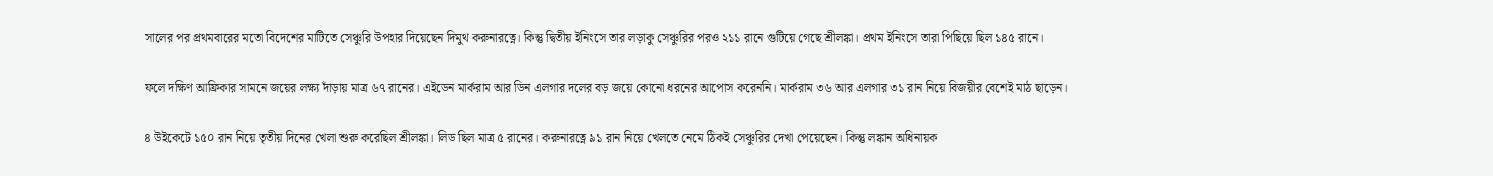সালের পর প্রথমবারের মতো বিদেশের মাটিতে সেঞ্চুরি উপহার দিয়েছেন দিমুথ করুনারত্নে। কিন্তু দ্বিতীয় ইনিংসে তার লড়াকু সেঞ্চুরির পরও ২১১ রানে গুটিয়ে গেছে শ্রীলঙ্কা। প্রথম ইনিংসে তারা পিছিয়ে ছিল ১৪৫ রানে।

ফলে দক্ষিণ আফ্রিকার সামনে জয়ের লক্ষ্য দাঁড়ায় মাত্র ৬৭ রানের। এইডেন মার্করাম আর ডিন এলগার দলের বড় জয়ে কোনো ধরনের আপোস করেননি। মার্করাম ৩৬ আর এলগার ৩১ রান নিয়ে বিজয়ীর বেশেই মাঠ ছাড়েন।

৪ উইকেটে ১৫০ রান নিয়ে তৃতীয় দিনের খেলা শুরু করেছিল শ্রীলঙ্কা। লিড ছিল মাত্র ৫ রানের। করুনারত্নে ৯১ রান নিয়ে খেলতে নেমে ঠিকই সেঞ্চুরির দেখা পেয়েছেন। কিন্তু লঙ্কান অধিনায়ক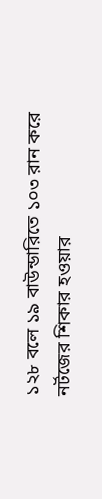১২৮ বলে ১৯ বাউন্ডারিতে ১০৩ রান করে নর্টজের শিকার হওয়ার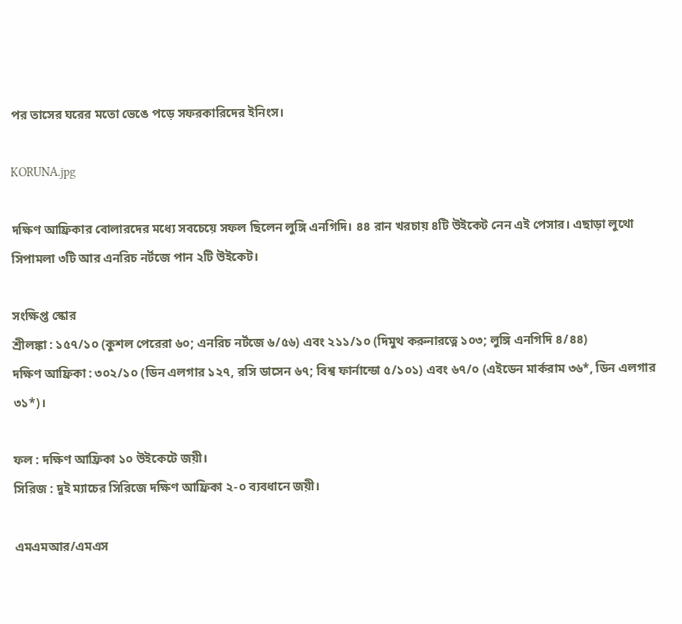পর তাসের ঘরের মতো ভেঙে পড়ে সফরকারিদের ইনিংস।

KORUNA.jpg

দক্ষিণ আফ্রিকার বোলারদের মধ্যে সবচেয়ে সফল ছিলেন লুঙ্গি এনগিদি। ৪৪ রান খরচায় ৪টি উইকেট নেন এই পেসার। এছাড়া লুথো সিপামলা ৩টি আর এনরিচ নর্টজে পান ২টি উইকেট।

সংক্ষিপ্ত স্কোর
শ্রীলঙ্কা : ১৫৭/১০ (কুশল পেরেরা ৬০; এনরিচ নর্টজে ৬/৫৬) এবং ২১১/১০ (দিমুথ করুনারত্নে ১০৩; লুঙ্গি এনগিদি ৪/৪৪)
দক্ষিণ আফ্রিকা : ৩০২/১০ (ডিন এলগার ১২৭, রসি ডাসেন ৬৭; বিশ্ব ফার্নান্ডো ৫/১০১) এবং ৬৭/০ (এইডেন মার্করাম ৩৬*, ডিন এলগার ৩১*)।

ফল : দক্ষিণ আফ্রিকা ১০ উইকেটে জয়ী।
সিরিজ : দুই ম্যাচের সিরিজে দক্ষিণ আফ্রিকা ২-০ ব্যবধানে জয়ী।

এমএমআর/এমএস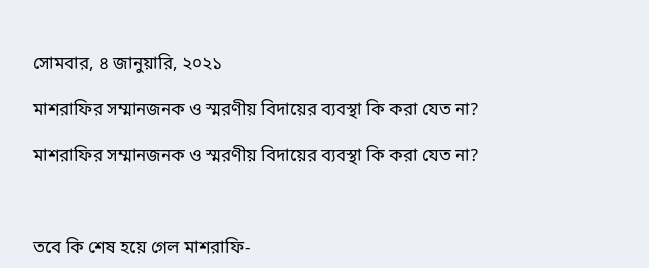সোমবার, ৪ জানুয়ারি, ২০২১

মাশরাফির সম্মানজনক ও স্মরণীয় বিদায়ের ব্যবস্থা কি করা যেত না?

মাশরাফির সম্মানজনক ও স্মরণীয় বিদায়ের ব্যবস্থা কি করা যেত না?



তবে কি শেষ হয়ে গেল মাশরাফি-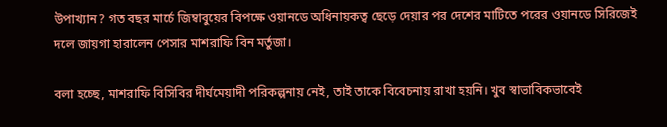উপাখ্যান? গত বছর মার্চে জিম্বাবুয়ের বিপক্ষে ওয়ানডে অধিনায়কত্ব ছেড়ে দেয়ার পর দেশের মাটিতে পরের ওয়ানডে সিরিজেই দলে জায়গা হারালেন পেসার মাশরাফি বিন মর্তুজা।

বলা হচ্ছে, মাশরাফি বিসিবির দীর্ঘমেয়াদী পরিকল্পনায় নেই, তাই তাকে বিবেচনায় রাখা হয়নি। খুব স্বাভাবিকভাবেই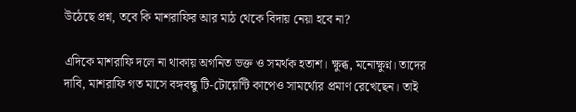উঠেছে প্রশ্ন, তবে কি মাশরাফির আর মাঠ থেকে বিদায় নেয়া হবে না?

এদিকে মাশরাফি দলে না থাকায় অগনিত ভক্ত ও সমর্থক হতাশ। ক্ষুব্ধ, মনোক্ষুণ্ন। তাদের দাবি, মাশরাফি গত মাসে বঙ্গবন্ধু টি-টোয়েন্টি কাপেও সামর্থ্যের প্রমাণ রেখেছেন। তাই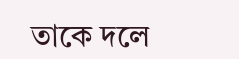তাকে দলে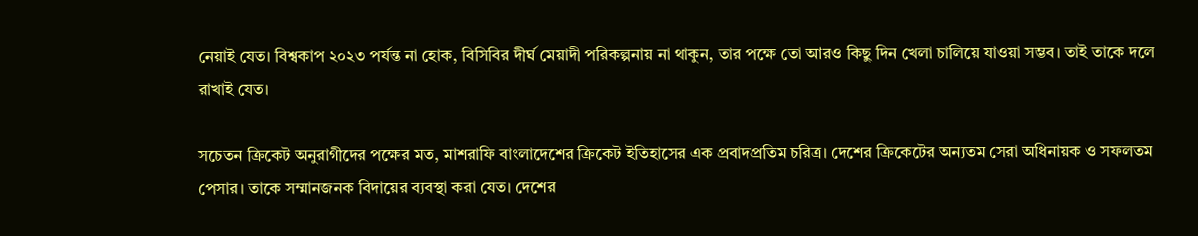নেয়াই যেত। বিশ্বকাপ ২০২৩ পর্যন্ত না হোক, বিসিবির দীর্ঘ মেয়াদী পরিকল্পনায় না থাকুন, তার পক্ষে তো আরও কিছু দিন খেলা চালিয়ে যাওয়া সম্ভব। তাই তাকে দলে রাখাই যেত।

সচেতন ক্রিকেট অনুরাগীদের পক্ষের মত, মাশরাফি বাংলাদেশের ক্রিকেট ইতিহাসের এক প্রবাদপ্রতিম চরিত্র। দেশের ক্রিকেটের অন্যতম সেরা অধিনায়ক ও সফলতম পেসার। তাকে সম্মানজনক বিদায়ের ব্যবস্থা করা যেত। দেশের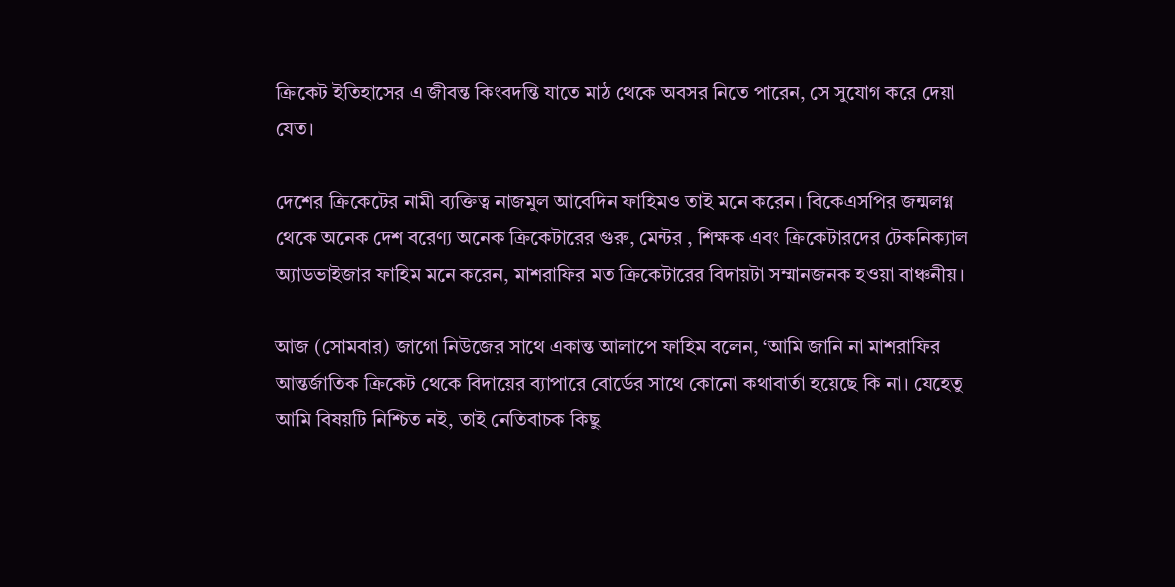ক্রিকেট ইতিহাসের এ জীবন্ত কিংবদন্তি যাতে মাঠ থেকে অবসর নিতে পারেন, সে সুযোগ করে দেয়া যেত।

দেশের ক্রিকেটের নামী ব্যক্তিত্ব নাজমুল আবেদিন ফাহিমও তাই মনে করেন। বিকেএসপির জন্মলগ্ন থেকে অনেক দেশ বরেণ্য অনেক ক্রিকেটারের গুরু, মেন্টর , শিক্ষক এবং ক্রিকেটারদের টেকনিক্যাল অ্যাডভাইজার ফাহিম মনে করেন, মাশরাফির মত ক্রিকেটারের বিদায়টা সম্মানজনক হওয়া বাঞ্চনীয়।

আজ (সোমবার) জাগো নিউজের সাথে একান্ত আলাপে ফাহিম বলেন, ‘আমি জানি না মাশরাফির আন্তর্জাতিক ক্রিকেট থেকে বিদায়ের ব্যাপারে বোর্ডের সাথে কোনো কথাবার্তা হয়েছে কি না। যেহেতু আমি বিষয়টি নিশ্চিত নই, তাই নেতিবাচক কিছু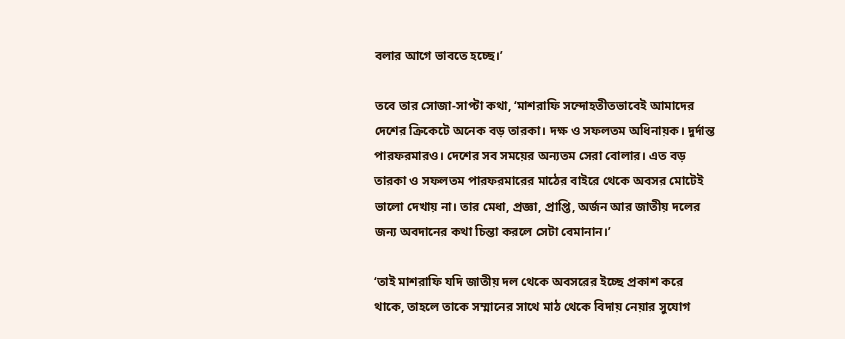বলার আগে ভাবতে হচ্ছে।’

তবে তার সোজা-সাপ্টা কথা, ‘মাশরাফি সন্দোহতীতভাবেই আমাদের দেশের ক্রিকেটে অনেক বড় তারকা। দক্ষ ও সফলতম অধিনায়ক। দুর্দান্ত পারফরমারও। দেশের সব সময়ের অন্যতম সেরা বোলার। এত বড় তারকা ও সফলতম পারফরমারের মাঠের বাইরে থেকে অবসর মোটেই ভালো দেখায় না। তার মেধা, প্রজ্ঞা, প্রাপ্তি, অর্জন আর জাতীয় দলের জন্য অবদানের কথা চিন্তা করলে সেটা বেমানান।’

‘তাই মাশরাফি যদি জাতীয় দল থেকে অবসরের ইচ্ছে প্রকাশ করে থাকে, তাহলে তাকে সম্মানের সাথে মাঠ থেকে বিদায় নেয়ার সুযোগ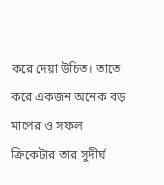করে দেয়া উচিত। তাতে করে একজন অনেক বড় মাপের ও সফল ক্রিকেটার তার সুদীর্ঘ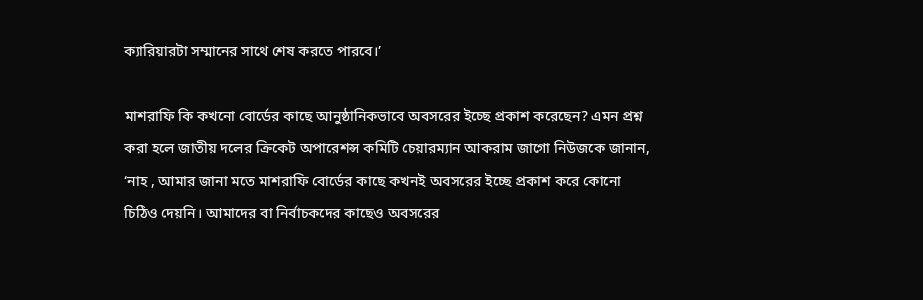ক্যারিয়ারটা সম্মানের সাথে শেষ করতে পারবে।’

মাশরাফি কি কখনো বোর্ডের কাছে আনুষ্ঠানিকভাবে অবসরের ইচ্ছে প্রকাশ করেছেন? এমন প্রশ্ন করা হলে জাতীয় দলের ক্রিকেট অপারেশন্স কমিটি চেয়ারম্যান আকরাম জাগো নিউজকে জানান, ‘নাহ , আমার জানা মতে মাশরাফি বোর্ডের কাছে কখনই অবসরের ইচ্ছে প্রকাশ করে কোনো চিঠিও দেয়নি। আমাদের বা নির্বাচকদের কাছেও অবসরের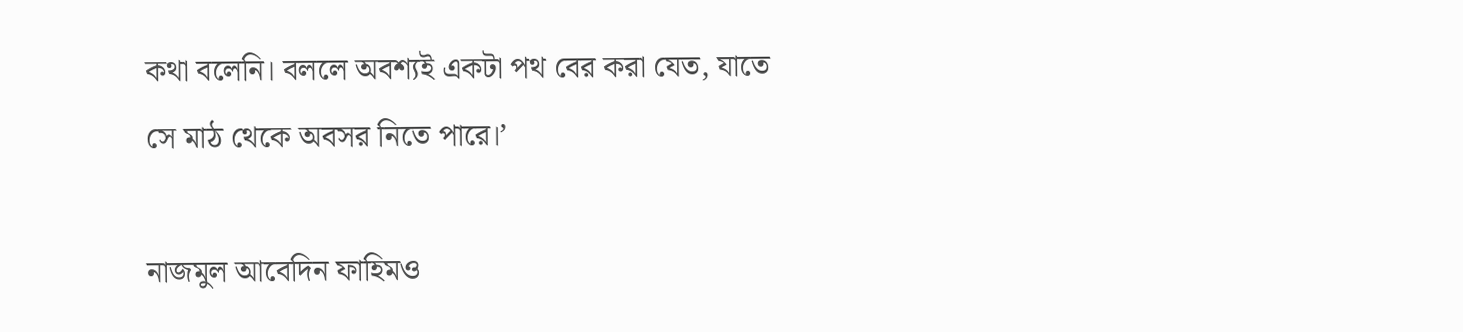কথা বলেনি। বললে অবশ্যই একটা পথ বের করা যেত, যাতে সে মাঠ থেকে অবসর নিতে পারে।’

নাজমুল আবেদিন ফাহিমও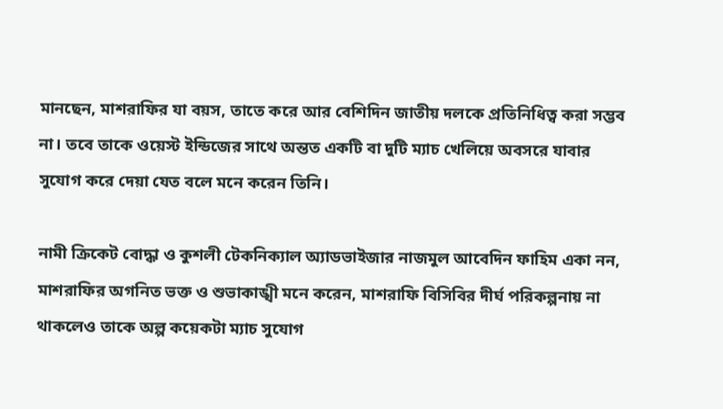মানছেন, মাশরাফির যা বয়স, তাতে করে আর বেশিদিন জাতীয় দলকে প্রতিনিধিত্ব করা সম্ভব না। তবে তাকে ওয়েস্ট ইন্ডিজের সাথে অন্তত একটি বা দুটি ম্যাচ খেলিয়ে অবসরে যাবার সুযোগ করে দেয়া যেত বলে মনে করেন তিনি।

নামী ক্রিকেট বোদ্ধা ও কুশলী টেকনিক্যাল অ্যাডভাইজার নাজমুল আবেদিন ফাহিম একা নন, মাশরাফির অগনিত ভক্ত ও শুভাকাঙ্খী মনে করেন, মাশরাফি বিসিবির দীর্ঘ পরিকল্পনায় না থাকলেও তাকে অল্প কয়েকটা ম্যাচ সুযোগ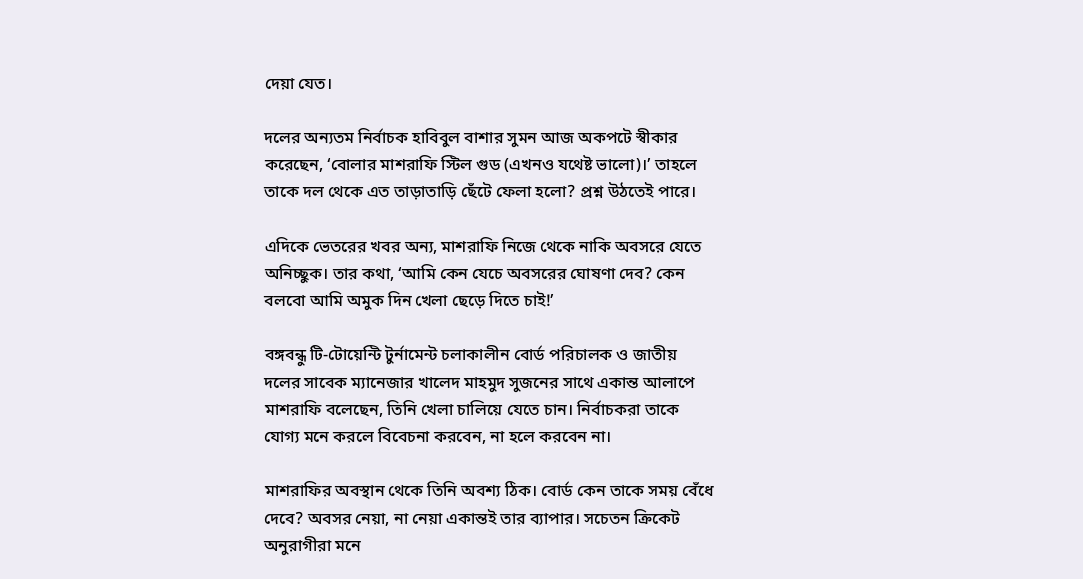দেয়া যেত।

দলের অন্যতম নির্বাচক হাবিবুল বাশার সুমন আজ অকপটে স্বীকার করেছেন, ‘বোলার মাশরাফি স্টিল গুড (এখনও যথেষ্ট ভালো)।’ তাহলে তাকে দল থেকে এত তাড়াতাড়ি ছেঁটে ফেলা হলো? প্রশ্ন উঠতেই পারে।

এদিকে ভেতরের খবর অন্য, মাশরাফি নিজে থেকে নাকি অবসরে যেতে অনিচ্ছুক। তার কথা, ‘আমি কেন যেচে অবসরের ঘোষণা দেব? কেন বলবো আমি অমুক দিন খেলা ছেড়ে দিতে চাই!’

বঙ্গবন্ধু টি-টোয়েন্টি টুর্নামেন্ট চলাকালীন বোর্ড পরিচালক ও জাতীয় দলের সাবেক ম্যানেজার খালেদ মাহমুদ সুজনের সাথে একান্ত আলাপে মাশরাফি বলেছেন, তিনি খেলা চালিয়ে যেতে চান। নির্বাচকরা তাকে যোগ্য মনে করলে বিবেচনা করবেন, না হলে করবেন না।

মাশরাফির অবস্থান থেকে তিনি অবশ্য ঠিক। বোর্ড কেন তাকে সময় বেঁধে দেবে? অবসর নেয়া, না নেয়া একান্তই তার ব্যাপার। সচেতন ক্রিকেট অনুরাগীরা মনে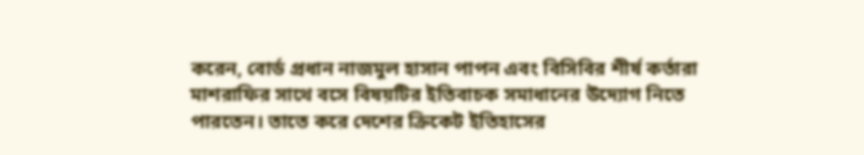করেন, বোর্ড প্রধান নাজমুল হাসান পাপন এবং বিসিবির শীর্ষ কর্তারা মাশরাফির সাথে বসে বিষয়টির ইতিবাচক সমাধানের উদ্যোগ নিতে পারতেন। তাতে করে দেশের ক্রিকেট ইতিহাসের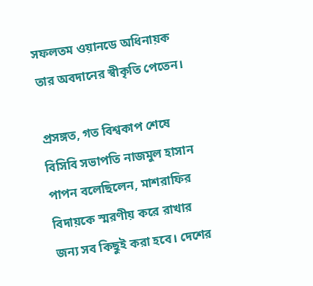সফলতম ওয়ানডে অধিনায়ক তার অবদানের স্বীকৃতি পেতেন।

প্রসঙ্গত, গত বিশ্বকাপ শেষে বিসিবি সভাপতি নাজমুল হাসান পাপন বলেছিলেন, মাশরাফির বিদায়কে স্মরণীয় করে রাখার জন্য সব কিছুই করা হবে। দেশের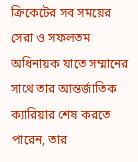ক্রিকেটের সব সময়ের সেরা ও সফলতম অধিনায়ক যাতে সম্মানের সাথে তার আন্তর্জাতিক ক্যারিয়ার শেষ করতে পারেন, তার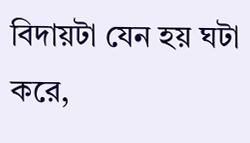বিদায়টা যেন হয় ঘটা করে,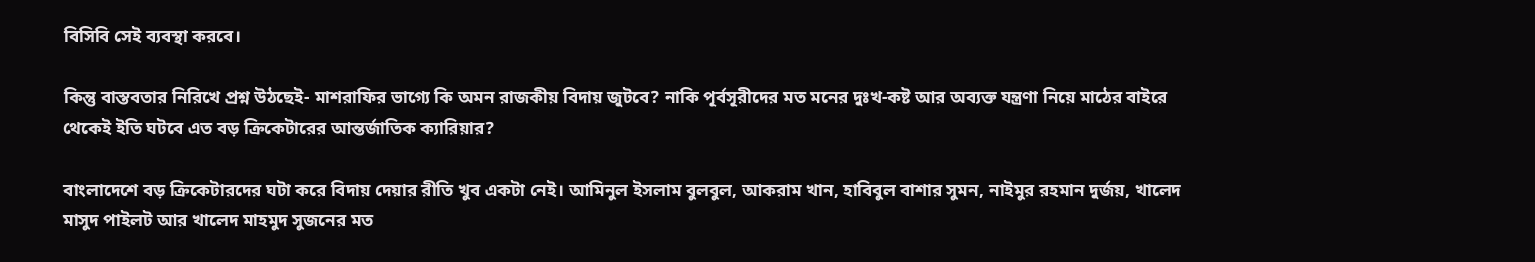বিসিবি সেই ব্যবস্থা করবে।

কিন্তু বাস্তবতার নিরিখে প্রশ্ন উঠছেই- মাশরাফির ভাগ্যে কি অমন রাজকীয় বিদায় জুটবে? নাকি পূর্বসূরীদের মত মনের দুঃখ-কষ্ট আর অব্যক্ত যন্ত্রণা নিয়ে মাঠের বাইরে থেকেই ইতি ঘটবে এত বড় ক্রিকেটারের আন্তর্জাতিক ক্যারিয়ার?

বাংলাদেশে বড় ক্রিকেটারদের ঘটা করে বিদায় দেয়ার রীতি খুব একটা নেই। আমিনুল ইসলাম বুলবুল, আকরাম খান, হাবিবুল বাশার সুমন, নাইমুর রহমান দুর্জয়, খালেদ মাসুদ পাইলট আর খালেদ মাহমুদ সুজনের মত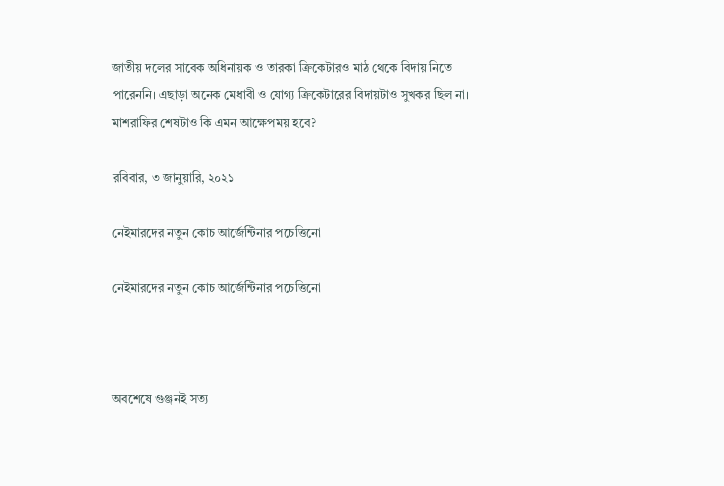জাতীয় দলের সাবেক অধিনায়ক ও তারকা ক্রিকেটারও মাঠ থেকে বিদায় নিতে পারেননি। এছাড়া অনেক মেধাবী ও যোগ্য ক্রিকেটারের বিদায়টাও সুখকর ছিল না। মাশরাফির শেষটাও কি এমন আক্ষেপময় হবে?

রবিবার, ৩ জানুয়ারি, ২০২১

নেইমারদের নতুন কোচ আর্জেন্টিনার পচেত্তিনো

নেইমারদের নতুন কোচ আর্জেন্টিনার পচেত্তিনো



অবশেষে গুঞ্জনই সত্য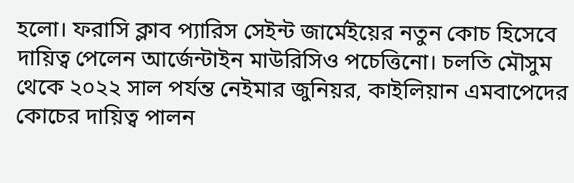হলো। ফরাসি ক্লাব প্যারিস সেইন্ট জার্মেইয়ের নতুন কোচ হিসেবে দায়িত্ব পেলেন আর্জেন্টাইন মাউরিসিও পচেত্তিনো। চলতি মৌসুম থেকে ২০২২ সাল পর্যন্ত নেইমার জুনিয়র, কাইলিয়ান এমবাপেদের কোচের দায়িত্ব পালন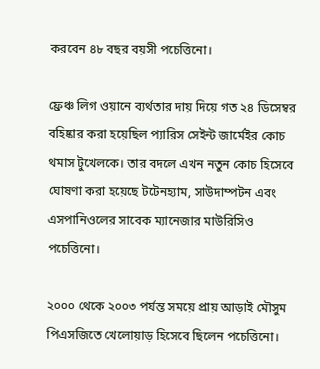করবেন ৪৮ বছর বয়সী পচেত্তিনো।

ফ্রেঞ্চ লিগ ওয়ানে ব্যর্থতার দায় দিয়ে গত ২৪ ডিসেম্বর বহিষ্কার করা হয়েছিল প্যারিস সেইন্ট জার্মেইর কোচ থমাস টুখেলকে। তার বদলে এখন নতুন কোচ হিসেবে ঘোষণা করা হয়েছে টটেনহ্যাম, সাউদাম্পটন এবং এসপানিওলের সাবেক ম্যানেজার মাউরিসিও পচেত্তিনো।

২০০০ থেকে ২০০৩ পর্যন্ত সময়ে প্রায় আড়াই মৌসুম পিএসজিতে খেলোয়াড় হিসেবে ছিলেন পচেত্তিনো।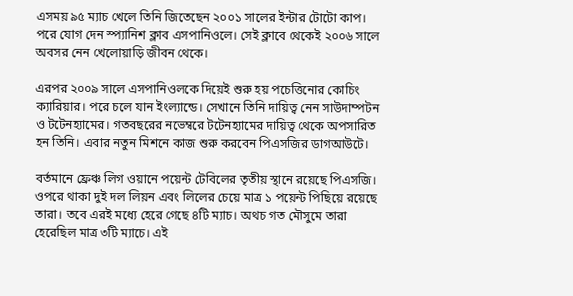এসময় ৯৫ ম্যাচ খেলে তিনি জিতেছেন ২০০১ সালের ইন্টার টোটো কাপ। পরে যোগ দেন স্প্যানিশ ক্লাব এসপানিওলে। সেই ক্লাবে থেকেই ২০০৬ সালে অবসর নেন খেলোয়াড়ি জীবন থেকে।

এরপর ২০০৯ সালে এসপানিওলকে দিয়েই শুরু হয় পচেত্তিনোর কোচিং ক্যারিয়ার। পরে চলে যান ইংল্যান্ডে। সেখানে তিনি দায়িত্ব নেন সাউদাম্পটন ও টটেনহ্যামের। গতবছরের নভেম্বরে টটেনহ্যামের দায়িত্ব থেকে অপসারিত হন তিনি। এবার নতুন মিশনে কাজ শুরু করবেন পিএসজির ডাগআউটে।

বর্তমানে ফ্রেঞ্চ লিগ ওয়ানে পয়েন্ট টেবিলের তৃতীয় স্থানে রয়েছে পিএসজি। ওপরে থাকা দুই দল লিয়ন এবং লিলের চেয়ে মাত্র ১ পয়েন্ট পিছিয়ে রয়েছে তারা। তবে এরই মধ্যে হেরে গেছে ৪টি ম্যাচ। অথচ গত মৌসুমে তারা হেরেছিল মাত্র ৩টি ম্যাচে। এই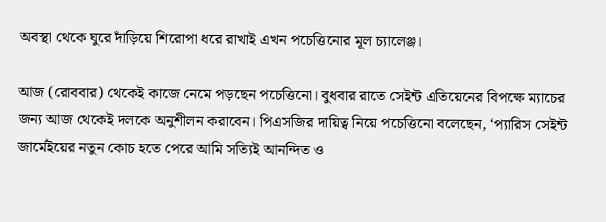অবস্থা থেকে ঘুরে দাঁড়িয়ে শিরোপা ধরে রাখাই এখন পচেত্তিনোর মূল চ্যালেঞ্জ।

আজ (রোববার) থেকেই কাজে নেমে পড়ছেন পচেত্তিনো। বুধবার রাতে সেইন্ট এতিয়েনের বিপক্ষে ম্যাচের জন্য আজ থেকেই দলকে অনুশীলন করাবেন। পিএসজির দায়িত্ব নিয়ে পচেত্তিনো বলেছেন, ‘প্যারিস সেইন্ট জার্মেইয়ের নতুন কোচ হতে পেরে আমি সত্যিই আনন্দিত ও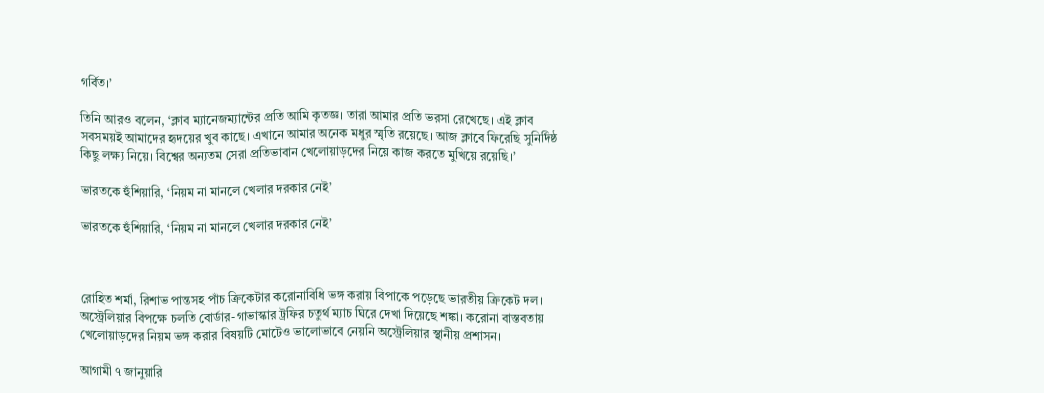গর্বিত।’

তিনি আরও বলেন, ‘ক্লাব ম্যানেজম্যান্টের প্রতি আমি কৃতজ্ঞ। তারা আমার প্রতি ভরসা রেখেছে। এই ক্লাব সবসময়ই আমাদের হৃদয়ের খুব কাছে। এখানে আমার অনেক মধুর স্মৃতি রয়েছে। আজ ক্লাবে ফিরেছি সুনির্দিষ্ঠ কিছু লক্ষ্য নিয়ে। বিশ্বের অন্যতম সেরা প্রতিভাবান খেলোয়াড়দের নিয়ে কাজ করতে মুখিয়ে রয়েছি।’

ভারতকে হুঁশিয়ারি, ‘নিয়ম না মানলে খেলার দরকার নেই’

ভারতকে হুঁশিয়ারি, ‘নিয়ম না মানলে খেলার দরকার নেই’



রোহিত শর্মা, রিশাভ পান্তসহ পাঁচ ক্রিকেটার করোনাবিধি ভঙ্গ করায় বিপাকে পড়েছে ভারতীয় ক্রিকেট দল। অস্ট্রেলিয়ার বিপক্ষে চলতি বোর্ডার-গাভাস্কার ট্রফির চতুর্থ ম্যাচ ঘিরে দেখা দিয়েছে শঙ্কা। করোনা বাস্তবতায় খেলোয়াড়দের নিয়ম ভঙ্গ করার বিষয়টি মোটেও ভালোভাবে নেয়নি অস্ট্রেলিয়ার স্থানীয় প্রশাসন।

আগামী ৭ জানুয়ারি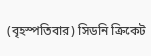(বৃহস্পতিবার) সিডনি ক্রিকেট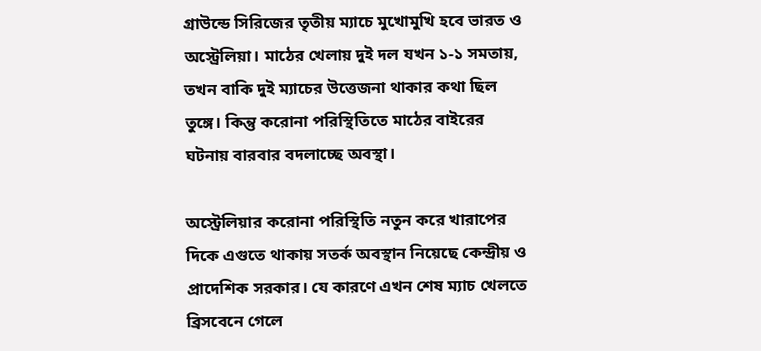গ্রাউন্ডে সিরিজের তৃতীয় ম্যাচে মুখোমুখি হবে ভারত ও অস্ট্রেলিয়া। মাঠের খেলায় দুই দল যখন ১-১ সমতায়, তখন বাকি দুই ম্যাচের উত্তেজনা থাকার কথা ছিল তুঙ্গে। কিন্তু করোনা পরিস্থিতিতে মাঠের বাইরের ঘটনায় বারবার বদলাচ্ছে অবস্থা।

অস্ট্রেলিয়ার করোনা পরিস্থিতি নতুন করে খারাপের দিকে এগুতে থাকায় সতর্ক অবস্থান নিয়েছে কেন্দ্রীয় ও প্রাদেশিক সরকার। যে কারণে এখন শেষ ম্যাচ খেলতে ব্রিসবেনে গেলে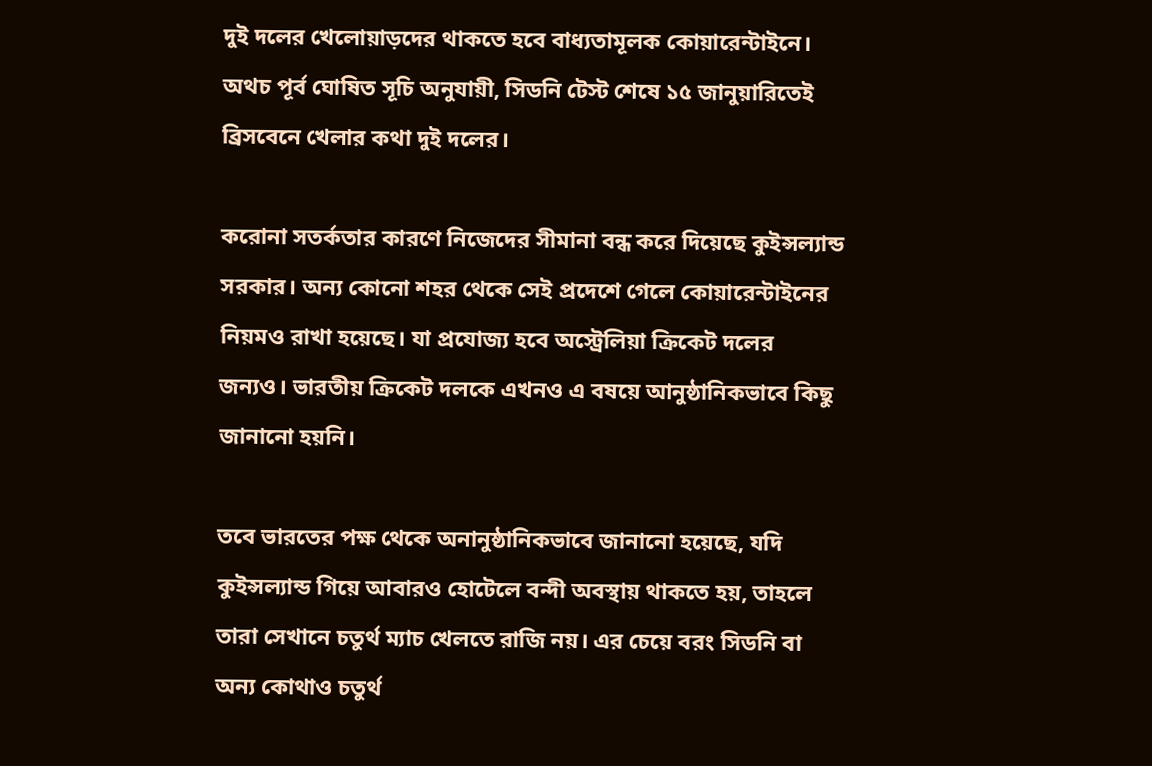দুই দলের খেলোয়াড়দের থাকতে হবে বাধ্যতামূলক কোয়ারেন্টাইনে। অথচ পূর্ব ঘোষিত সূচি অনুযায়ী, সিডনি টেস্ট শেষে ১৫ জানুয়ারিতেই ব্রিসবেনে খেলার কথা দুই দলের।

করোনা সতর্কতার কারণে নিজেদের সীমানা বন্ধ করে দিয়েছে কুইন্সল্যান্ড সরকার। অন্য কোনো শহর থেকে সেই প্রদেশে গেলে কোয়ারেন্টাইনের নিয়মও রাখা হয়েছে। যা প্রযোজ্য হবে অস্ট্রেলিয়া ক্রিকেট দলের জন্যও। ভারতীয় ক্রিকেট দলকে এখনও এ বষয়ে আনুষ্ঠানিকভাবে কিছু জানানো হয়নি।

তবে ভারতের পক্ষ থেকে অনানুষ্ঠানিকভাবে জানানো হয়েছে, যদি কুইন্সল্যান্ড গিয়ে আবারও হোটেলে বন্দী অবস্থায় থাকতে হয়, তাহলে তারা সেখানে চতুর্থ ম্যাচ খেলতে রাজি নয়। এর চেয়ে বরং সিডনি বা অন্য কোথাও চতুর্থ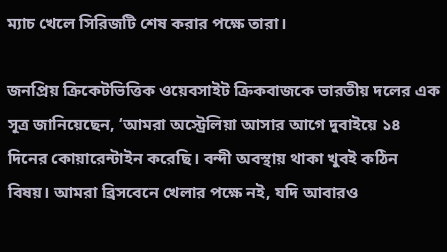ম্যাচ খেলে সিরিজটি শেষ করার পক্ষে তারা।

জনপ্রিয় ক্রিকেটভিত্তিক ওয়েবসাইট ক্রিকবাজকে ভারতীয় দলের এক সূত্র জানিয়েছেন, ‘আমরা অস্ট্রেলিয়া আসার আগে দুবাইয়ে ১৪ দিনের কোয়ারেন্টাইন করেছি। বন্দী অবস্থায় থাকা খুবই কঠিন বিষয়। আমরা ব্রিসবেনে খেলার পক্ষে নই, যদি আবারও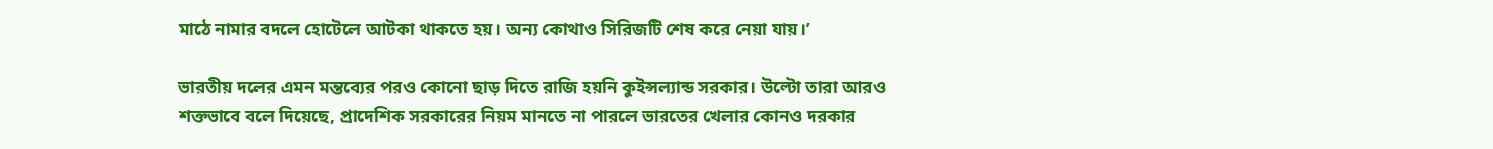মাঠে নামার বদলে হোটেলে আটকা থাকতে হয়। অন্য কোথাও সিরিজটি শেষ করে নেয়া যায়।’

ভারতীয় দলের এমন মন্তব্যের পরও কোনো ছাড় দিতে রাজি হয়নি কুইন্সল্যান্ড সরকার। উল্টো তারা আরও শক্তভাবে বলে দিয়েছে, প্রাদেশিক সরকারের নিয়ম মানতে না পারলে ভারতের খেলার কোনও দরকার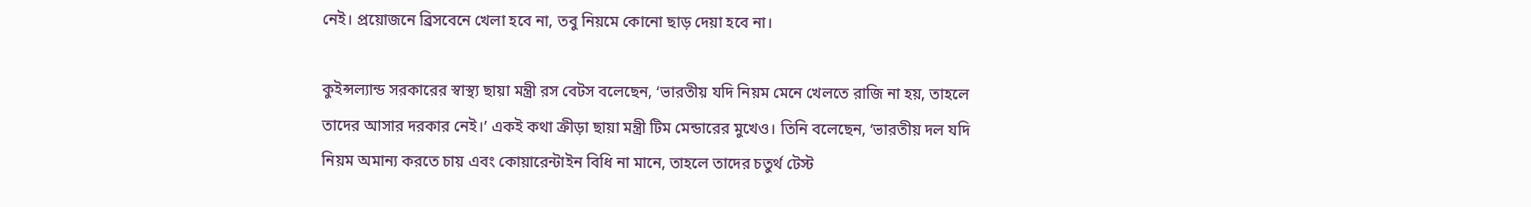নেই। প্রয়োজনে ব্রিসবেনে খেলা হবে না, তবু নিয়মে কোনো ছাড় দেয়া হবে না।

কুইন্সল্যান্ড সরকারের স্বাস্থ্য ছায়া মন্ত্রী রস বেটস বলেছেন, ‘ভারতীয় যদি নিয়ম মেনে খেলতে রাজি না হয়, তাহলে তাদের আসার দরকার নেই।’ একই কথা ক্রীড়া ছায়া মন্ত্রী টিম মেন্ডারের মুখেও। তিনি বলেছেন, ‘ভারতীয় দল যদি নিয়ম অমান্য করতে চায় এবং কোয়ারেন্টাইন বিধি না মানে, তাহলে তাদের চতুর্থ টেস্ট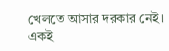খেলতে আসার দরকার নেই। একই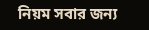নিয়ম সবার জন্য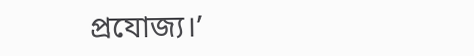প্রযোজ্য।’